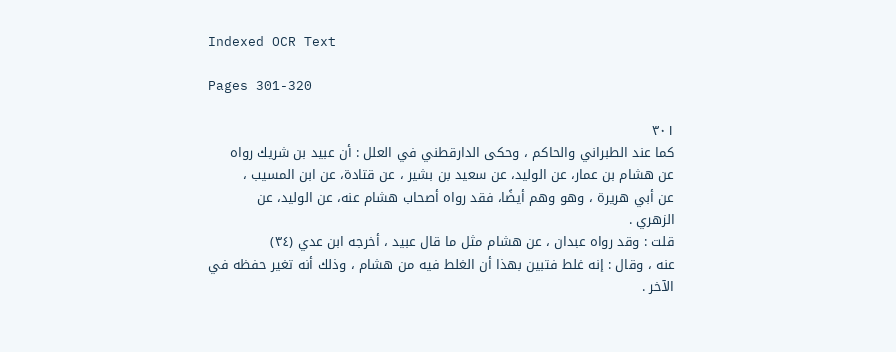Indexed OCR Text

Pages 301-320

٣٠١
كما عند الطبراني والحاكم ، وحكى الدارقطني في العلل : أن عبيد بن شريك رواه
عن هشام بن عمار، عن الوليد، عن سعيد بن بشير ، عن قتادة، عن ابن المسيب ،
عن أبي هريرة ، وهو وهم أيضًا، فقد رواه أصحاب هشام عنه، عن الوليد، عن
الزهري .
قلت : وقد رواه عبدان ، عن هشام مثل ما قال عبيد ، أخرجه ابن عدي (٣٤)
عنه ، وقال : إنه غلط فتبين بهذا أن الغلط فيه من هشام ، وذلك أنه تغير حفظه في
الآخر .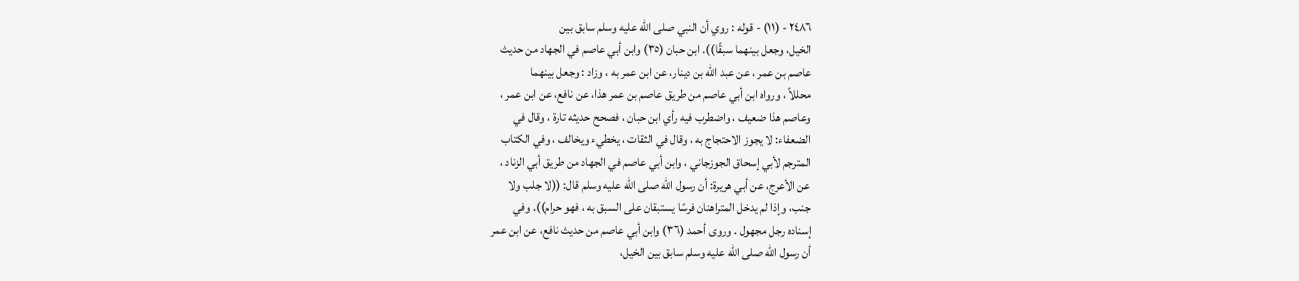٢٤٨٦ - (١١) - قوله : روي أن النبي صلى الله عليه وسلم سابق بين
الخيل، وجعل بينهما سبقًا)). ابن حبان (٣٥) وابن أبي عاصم في الجهاد من حديث
عاصم بن عمر ، عن عبد الله بن دينار، عن ابن عمر به ، وزاد : وجعل بينهما
محللاً ، ورواه ابن أبي عاصم من طريق عاصم بن عمر هذا، عن نافع، عن ابن عمر ،
وعاصم هذا ضعيف ، واضطرب فيه رأي ابن حبان ، فصحح حديثه تارة ، وقال في
الضعفاء: لا يجوز الاحتجاج به ، وقال في الثقات ، يخطيء ويخالف ، وفي الكتاب
المترجم لأبي إسحاق الجوزجاني ، وابن أبي عاصم في الجهاد من طريق أبي الزناد ،
عن الأعرج، عن أبي هريرة: أن رسول الله صلى الله عليه وسلم قال: ((لا جلب ولا
جنب، وإذا لم يدخل المتراهنان فرسًا يستبقان على السبق به ، فهو حرام)). وفي
إسناده رجل مجهول . وروى أحمد (٣٦) وابن أبي عاصم من حديث نافع، عن ابن عمر
أن رسول الله صلى الله عليه وسلم سابق بين الخيل،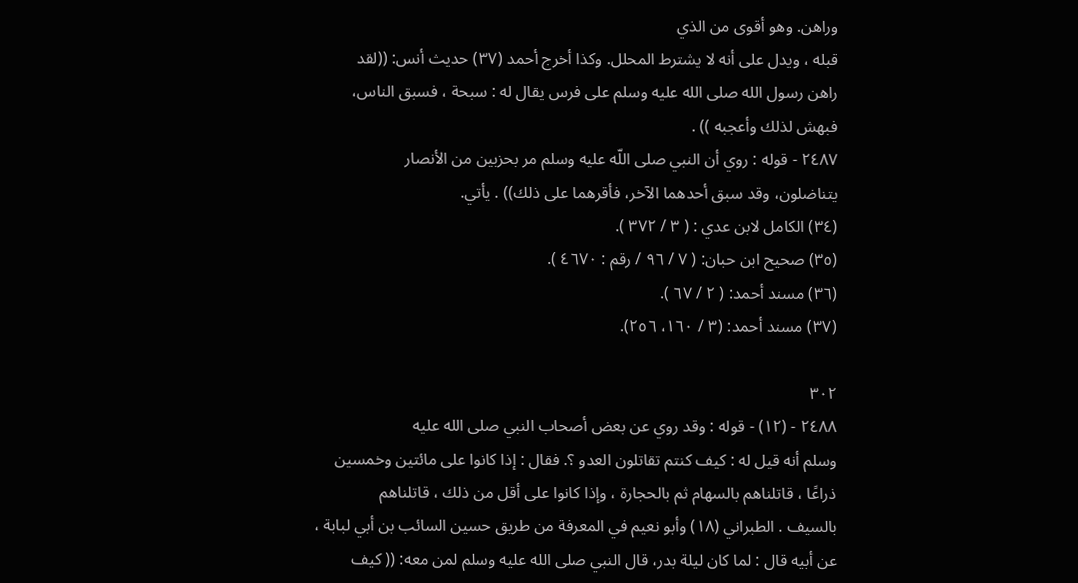وراهن. وهو أقوى من الذي
قبله ، ويدل على أنه لا يشترط المحلل. وكذا أخرج أحمد (٣٧) حديث أنس: ((لقد
راهن رسول الله صلى الله عليه وسلم على فرس يقال له : سبحة ، فسبق الناس،
فبهش لذلك وأعجبه )) .
٢٤٨٧ - قوله : روي أن النبي صلى اللّه عليه وسلم مر بحزبين من الأنصار
يتناضلون، وقد سبق أحدهما الآخر، فأقرهما على ذلك)) . يأتي.
(٣٤) الكامل لابن عدي : ( ٣ / ٣٧٢ ).
(٣٥) صحيح ابن حبان: ( ٧ / ٩٦ / رقم : ٤٦٧٠ ).
(٣٦) مسند أحمد: ( ٢ / ٦٧ ).
(٣٧) مسند أحمد: (٣ / ١٦٠، ٢٥٦).

٣٠٢
٢٤٨٨ - (١٢) - قوله : وقد روي عن بعض أصحاب النبي صلى الله عليه
وسلم أنه قيل له : كيف كنتم تقاتلون العدو ؟. فقال : إذا كانوا على مائتين وخمسين
ذراعًا ، قاتلناهم بالسهام ثم بالحجارة ، وإذا كانوا على أقل من ذلك ، قاتلناهم
بالسيف . الطبراني (١٨) وأبو نعيم في المعرفة من طريق حسين السائب بن أبي لبابة ،
عن أبيه قال : لما كان ليلة بدر، قال النبي صلى الله عليه وسلم لمن معه: (( كيف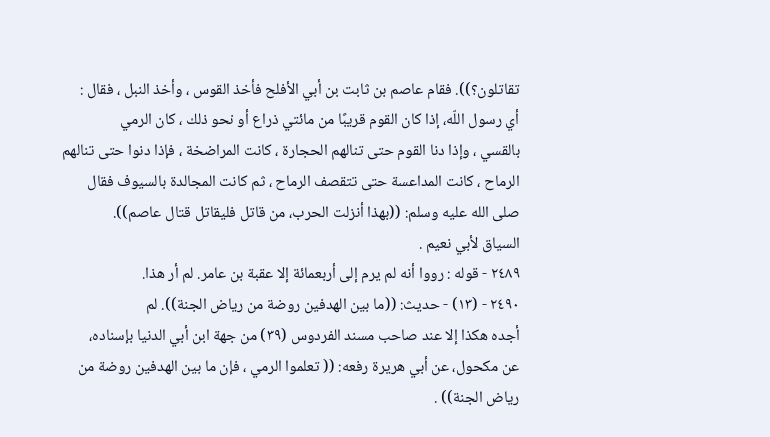تقاتلون؟)). فقام عاصم بن ثابت بن أبي الأفلح فأخذ القوس ، وأخذ النبل ، فقال :
أي رسول اللّه، إذا كان القوم قريبًا من مائتي ذراع أو نحو ذلك ، كان الرمي
بالقسي ، وإذا دنا القوم حتى تنالهم الحجارة ، كانت المراضخة ، فإذا دنوا حتى تنالهم
الرماح ، كانت المداعسة حتى تتقصف الرماح ، ثم كانت المجالدة بالسيوف فقال
صلى الله عليه وسلم: ((بهذا أنزلت الحرب، من قاتل فليقاتل قتال عاصم)).
السياق لأبي نعيم .
٢٤٨٩ - قوله : رووا أنه لم يرم إلى أربعمائة إلا عقبة بن عامر. لم أر هذا.
٢٤٩٠ - (١٣) - حديث: ((ما بين الهدفين روضة من رياض الجنة)). لم
أجده هكذا إلا عند صاحب مسند الفردوس (٣٩) من جهة ابن أبي الدنيا بإسناده،
عن مكحول، عن أبي هريرة رفعه: (( تعلموا الرمي ، فإن ما بين الهدفين روضة من
رياض الجنة)) .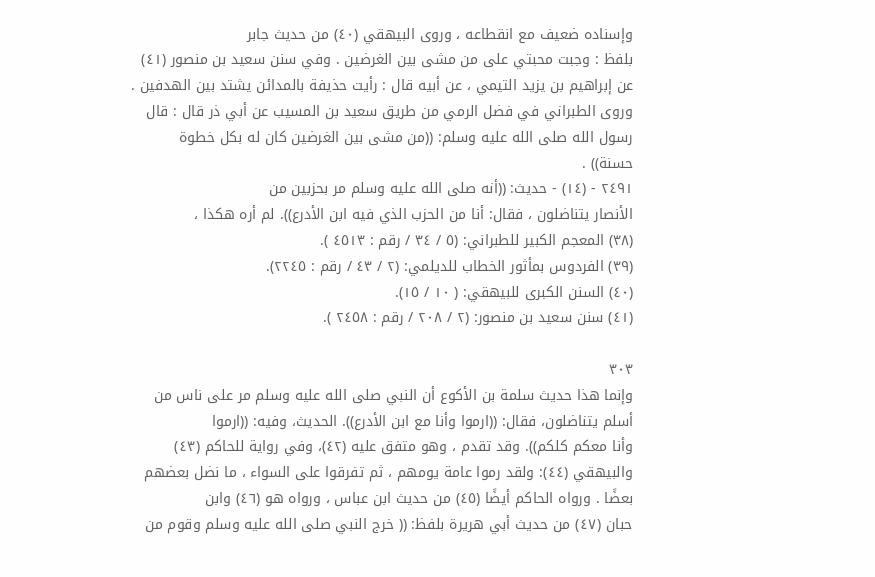وإسناده ضعيف مع انقطاعه ، وروى البيهقي (٤٠) من حديث جابر
بلفظ : وجبت محبتي على من مشى بين الغرضين . وفي سنن سعيد بن منصور (٤١)
عن إبراهيم بن يزيد التيمي ، عن أبيه قال : رأيت حذيفة بالمدائن يشتد بين الهدفين .
وروى الطبراني في فضل الرمي من طريق سعيد بن المسيب عن أبي ذر قال : قال
رسول الله صلى الله عليه وسلم: ((من مشى بين الغرضين كان له بكل خطوة
حسنة)) .
٢٤٩١ - (١٤) - حديث: ((أنه صلى الله عليه وسلم مر بحزبين من
الأنصار يتناضلون ، فقال: أنا من الحزب الذي فيه ابن الأدرع)). لم أره هكذا ،
(٣٨) المعجم الكبير للطبراني: (٥ / ٣٤ / رقم : ٤٥١٣ ).
(٣٩) الفردوس بمأثور الخطاب للديلمي: (٢ / ٤٣ / رقم : ٢٢٤٥).
(٤٠) السنن الكبرى للبيهقي: ( ١٠ / ١٥).
(٤١) سنن سعيد بن منصور: (٢ / ٢٠٨ / رقم : ٢٤٥٨ ).

٣٠٣
وإنما هذا حديث سلمة بن الأكوع أن النبي صلى الله عليه وسلم مر على ناس من
أسلم يتناضلون، فقال: ((ارموا وأنا مع ابن الأدرع)). الحديث، وفيه: ((ارموا
وأنا معكم كلكم)). وقد تقدم ، وهو متفق عليه (٤٢)، وفي رواية للحاكم (٤٣)
والبيهقي (٤٤): ولقد رموا عامة يومهم ، ثم تفرقوا على السواء ، ما نضل بعضهم
بعضًا . ورواه الحاكم أيضًا (٤٥) من حديث ابن عباس ، ورواه هو (٤٦) وابن
حبان (٤٧) من حديث أبي هريرة بلفظ: (( خرج النبي صلى الله عليه وسلم وقوم من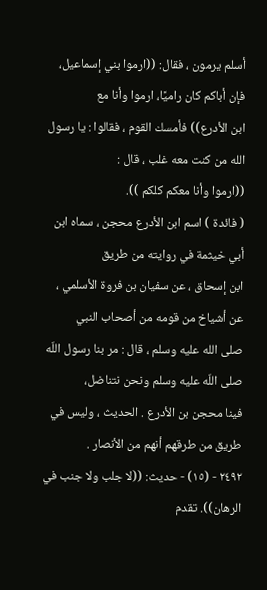أسلم يرمون ، فقال: ((ارموا بني إسماعيل، فإن أباكم كان راميًا، ارموا وأنا مع
ابن الأدرع)) فأمسك القوم ، فقالوا : يا رسول الله من كنت معه غلب ، قال :
((ارموا وأنا معكم كلكم )).
( فائدة ) اسم ابن الأدرع محجن ، سماه ابن أبي خيثمة في روايته من طريق
ابن إسحاق ، عن سفيان بن فروة الأسلمي ، عن أشياخ من قومه من أصحاب النبي
صلى الله عليه وسلم ، قال : مر بنا رسول اللّه صلى اللّه عليه وسلم ونحن نتناضل،
فينا محجن بن الأدرع . الحديث ، وليس في طريق من طرقهم أنهم من الأنصار .
٢٤٩٢ - (١٥) - حديث: ((لا جلب ولا جنب في الرهان)). تقدم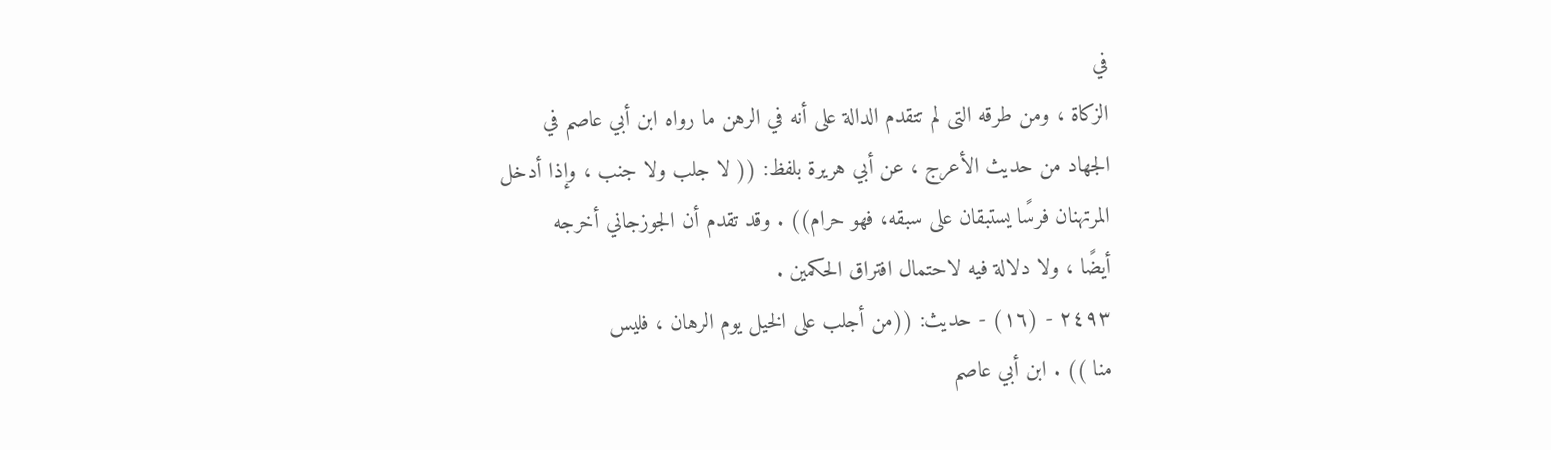في
الزكاة ، ومن طرقه التى لم تتقدم الدالة على أنه في الرهن ما رواه ابن أبي عاصم في
الجهاد من حديث الأعرج ، عن أبي هريرة بلفظ: (( لا جلب ولا جنب ، وإذا أدخل
المرتهنان فرسًا يستبقان على سبقه، فهو حرام)) . وقد تقدم أن الجوزجاني أخرجه
أيضًا ، ولا دلالة فيه لاحتمال افتراق الحكمين .
٢٤٩٣ - (١٦) - حديث: ((من أجلب على الخيل يوم الرهان ، فليس
منا )) . ابن أبي عاصم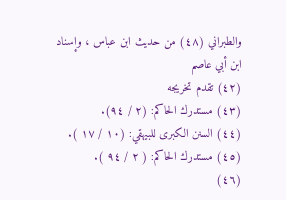والطبراني (٤٨) من حديث ابن عباس ، وإسناد ابن أبي عاصم
(٤٢) تقدم تخريجه
(٤٣) مستدرك الحاكم: (٢ / ٩٤).
(٤٤) السنن الكبرى للبيهقي: (١٠ / ١٧ ).
(٤٥) مستدرك الحاكم: ( ٢ / ٩٤ ).
(٤٦)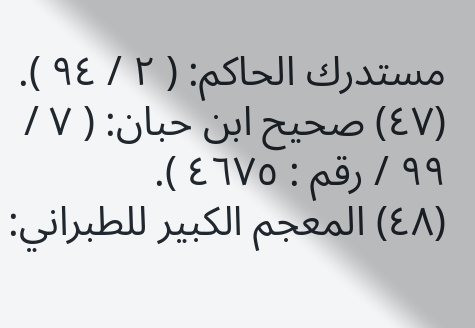مستدرك الحاكم: ( ٢ / ٩٤ ).
(٤٧) صحيح ابن حبان: ( ٧ / ٩٩ / رقم : ٤٦٧٥ ).
(٤٨) المعجم الكبير للطبراني: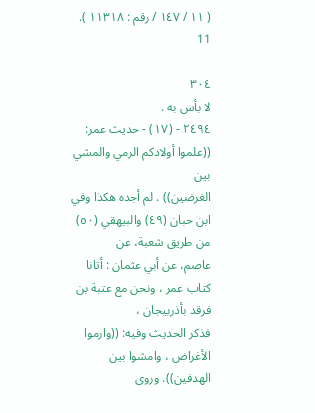( ١١ / ١٤٧ / رقم : ١١٣١٨ ).
11

٣٠٤
لا بأس به .
٢٤٩٤ - (١٧) - حديث عمر: ((علموا أولادكم الرمي والمشي بين
الغرضين)) . لم أجده هكذا وفي ابن حبان (٤٩) والبيهقي (٥٠) من طريق شعبة، عن
عاصم، عن أبي عثمان : أتانا كتاب عمر ، ونحن مع عتبة بن فرقد بأذربيجان ،
فذكر الحديث وفيه: ((وارموا الأغراض ، وامشوا بين الهدفين)). وروى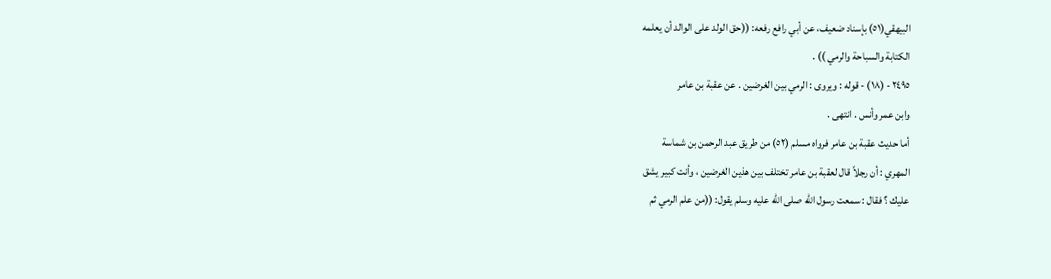البيهقي(٥١) بإسناد ضعيف، عن أبي رافع رفعه: ((حق الولد على الوالد أن يعلمه
الكتابة والسباحة والرمي )) .
٢٤٩٥ - (١٨) - قوله : ويروى : الرمي بين الغرضين . عن عقبة بن عامر
وابن عمر وأنس . انتهى .
أما حديث عقبة بن عامر فرواه مسلم (٥٢) من طريق عبد الرحمن بن شماسة
المهري : أن رجلاً قال لعقبة بن عامر تختلف بين هذين الغرضين ، وأنت كبير يشق
عليك ؟ فقال : سمعت رسول الله صلى الله عليه وسلم يقول: ((من علم الرمي ثم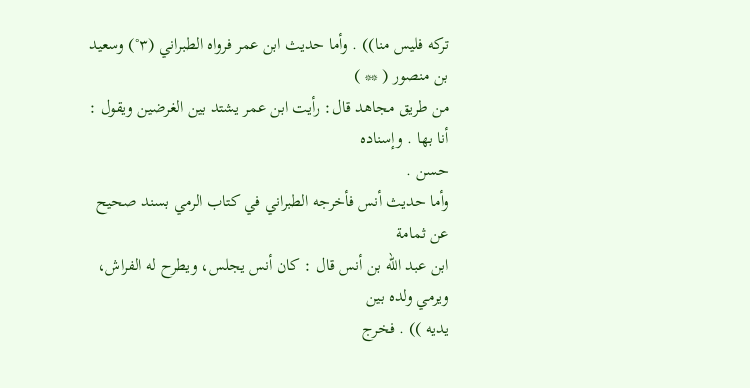تركه فليس منا)) . وأما حديث ابن عمر فرواه الطبراني (٣°) وسعيد بن منصور ( ** )
من طريق مجاهد قال: رأيت ابن عمر يشتد بين الغرضين ويقول : أنا بها . وإسناده
حسن .
وأما حديث أنس فأخرجه الطبراني في كتاب الرمي بسند صحيح عن ثمامة
ابن عبد الله بن أنس قال : كان أنس يجلس، ويطرح له الفراش، ويرمي ولده بين
یدیه )) . فخرج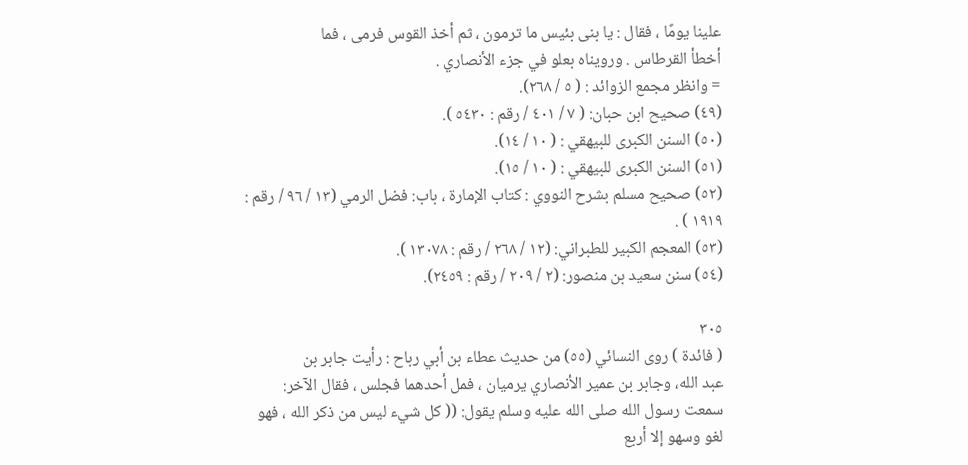علينا يومًا ، فقال : يا بنى بئيس ما ترمون ، ثم أخذ القوس فرمى ، فما
أخطأ القرطاس . ورويناه بعلو في جزء الأنصاري .
= وانظر مجمع الزوائد : ( ٥ / ٢٦٨).
(٤٩) صحيح ابن حبان: ( ٧ / ٤٠١ / رقم : ٥٤٣٠ ).
(٥٠) السنن الكبرى للبيهقي : ( ١٠ / ١٤).
(٥١) السنن الكبرى للبيهقي : ( ١٠ / ١٥).
(٥٢) صحيح مسلم بشرح النووي : كتاب الإمارة ، باب: فضل الرمي (١٣ / ٩٦ / رقم :
١٩١٩ ) .
(٥٣) المعجم الكبير للطبراني: (١٢ / ٢٦٨ / رقم : ١٣٠٧٨ ).
(٥٤) سنن سعيد بن منصور: (٢ / ٢٠٩ / رقم : ٢٤٥٩).

٣٠٥
( فائدة ) روى النسائي (٥٥) من حديث عطاء بن أبي رباح : رأيت جابر بن
عبد الله، وجابر بن عمير الأنصاري يرميان ، فمل أحدهما فجلس ، فقال الآخر:
سمعت رسول الله صلی الله عليه وسلم يقول: (( كل شيء ليس من ذكر الله ، فهو
لغو وسهو إلا أربع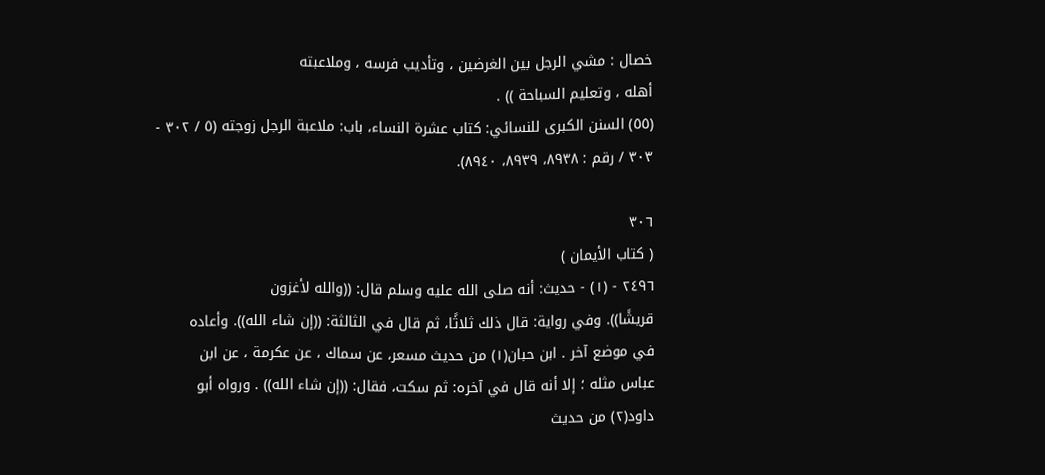خصال : مشي الرجل بين الغرضين ، وتأديب فرسه ، وملاعبته
أهله ، وتعليم السباحة )) .
(٥٥) السنن الكبرى للنسائي: كتاب عشرة النساء، باب: ملاعبة الرجل زوجته (٥ / ٣٠٢ -
٣٠٣ / رقم : ٨٩٣٨، ٨٩٣٩، ٨٩٤٠).

٣٠٦
( كتاب الأيمان )
٢٤٩٦ - (١) - حديث: أنه صلى الله عليه وسلم قال: ((والله لأغزون
قريشًا)). وفي رواية: قال ذلك ثلاثًا، ثم قال في الثالثة: ((إن شاء الله)). وأعاده
في موضع آخر . ابن حبان(١) من حديث مسعر، عن سماك ، عن عكرمة ، عن ابن
عباس مثله ؛ إلا أنه قال في آخره: ثم سكت، فقال: ((إن شاء الله)) . ورواه أبو
داود(٢) من حديث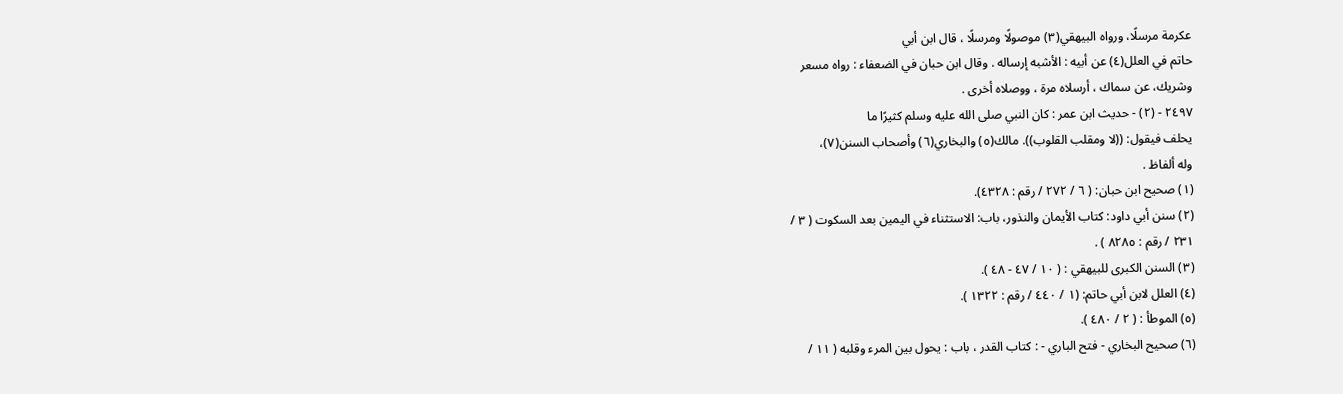عكرمة مرسلًا، ورواه البيهقي(٣) موصولًا ومرسلًا ، قال ابن أبي
حاتم في العلل(٤) عن أبيه : الأشبه إرساله . وقال ابن حبان في الضعفاء : رواه مسعر
وشريك، عن سماك ، أرسلاه مرة ، ووصلاه أخرى .
٢٤٩٧ - (٢) - حديث ابن عمر : کان النبي صلی الله عليه وسلم کثیرًا ما
يحلف فيقول: ((لا ومقلب القلوب)). مالك(٥) والبخاري(٦) وأصحاب السنن(٧)،
وله ألفاظ .
(١) صحيح ابن حبان: ( ٦ / ٢٧٢ / رقم : ٤٣٢٨).
(٢) سنن أبي داود: كتاب الأيمان والنذور، باب: الاستثناء في اليمين بعد السكوت ( ٣ /
٢٣١ / رقم : ٨٢٨٥ ) .
(٣) السنن الكبرى للبيهقي : ( ١٠ / ٤٧ - ٤٨ ).
(٤) العلل لابن أبي حاتم: (١ / ٤٤٠ / رقم : ١٣٢٢ ).
(٥) الموطأ : ( ٢ / ٤٨٠ ).
(٦) صحيح البخاري - فتح الباري - : كتاب القدر ، باب : يحول بين المرء وقلبه ( ١١ /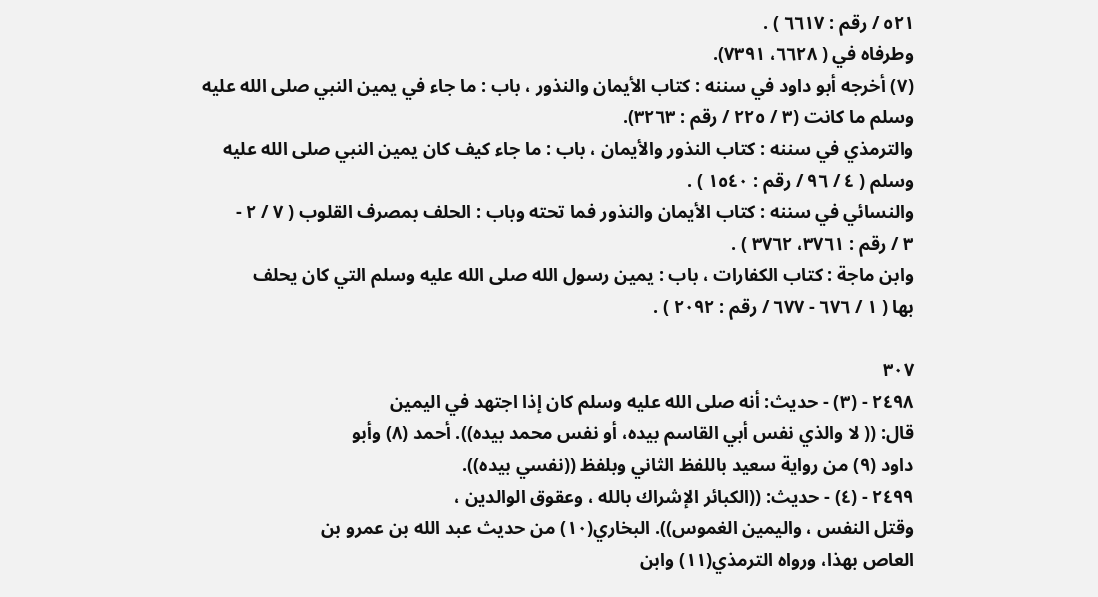٥٢١ / رقم : ٦٦١٧ ) .
وطرفاه في ( ٦٦٢٨، ٧٣٩١).
(٧) أخرجه أبو داود في سننه : كتاب الأيمان والنذور ، باب : ما جاء في يمين النبي صلى الله عليه
وسلم ما كانت (٣ / ٢٢٥ / رقم : ٣٢٦٣).
والترمذي في سننه : كتاب النذور والأيمان ، باب : ما جاء كيف كان يمين النبي صلى الله عليه
وسلم ( ٤ / ٩٦ / رقم : ١٥٤٠ ) .
والنسائي في سننه : كتاب الأيمان والنذور فما تحته وباب : الحلف بمصرف القلوب ( ٧ / ٢ -
٣ / رقم : ٣٧٦١، ٣٧٦٢ ) .
وابن ماجة : كتاب الكفارات ، باب : يمين رسول الله صلى الله عليه وسلم التي كان يحلف
بها ( ١ / ٦٧٦ - ٦٧٧ / رقم : ٢٠٩٢ ) .

٣٠٧
٢٤٩٨ - (٣) - حديث: أنه صلى الله عليه وسلم كان إذا اجتهد في اليمين
قال: (( لا والذي نفس أبي القاسم بيده، أو نفس محمد بيده)). أحمد (٨) وأبو
داود (٩) من رواية سعيد باللفظ الثاني وبلفظ ((نفسي بيده)).
٢٤٩٩ - (٤) - حديث: ((الكبائر الإشراك بالله ، وعقوق الوالدين ،
وقتل النفس ، واليمين الغموس)). البخاري(١٠) من حديث عبد الله بن عمرو بن
العاص بهذا، ورواه الترمذي(١١) وابن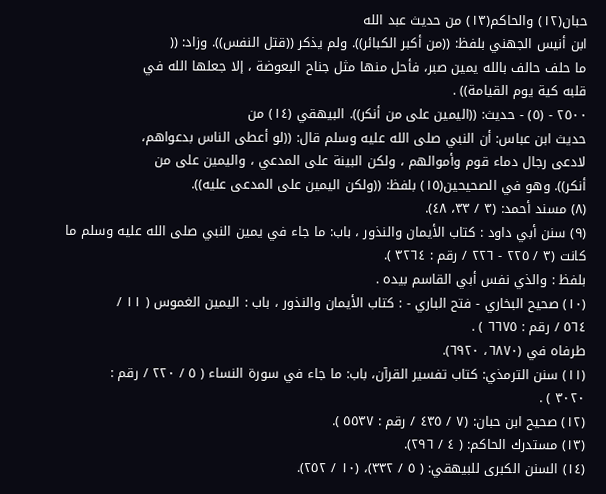حبان(١٢) والحاكم(١٣) من حديث عبد الله
ابن أنيس الجهني بلفظ: ((من أكبر الكبائر)). ولم يذكر ((قتل النفس)). وزاد: ((
ما حلف حالف بالله يمين صبر، فأحل منها مثل جناح البعوضة ، إلا جعلها الله في
قلبه كية يوم القيامة)) .
٢٥٠٠ - (٥) - حديث: ((اليمين على من أنكر)). البيهقي (١٤) من
حديث ابن عباس: أن النبي صلى الله عليه وسلم قال: ((لو أعطى الناس بدعواهم،
لادعى رجال دماء قوم وأموالهم ، ولكن البينة على المدعي ، واليمين على من
أنكر)). وهو في الصحيحين(١٥) بلفظ: ((ولكن اليمين على المدعى عليه)).
(٨) مسند أحمد: (٣ / ٣٣، ٤٨).
(٩) سنن أبي داود : كتاب الأيمان والنذور ، باب: ما جاء في يمين النبي صلى الله عليه وسلم ما
كانت (٣ / ٢٢٥ - ٢٢٦ / رقم : ٣٢٦٤ ).
بلفظ : والذي نفس أبي القاسم بيده .
(١٠) صحيح البخاري - فتح الباري - : كتاب الأيمان والنذور ، باب : اليمين الغموس ( ١١ /
٥٦٤ / رقم : ٦٦٧٥ ) .
طرفاه في (٦٨٧٠، ٦٩٢٠).
(١١) سنن الترمذي: كتاب تفسير القرآن، باب: ما جاء في سورة النساء ( ٥ / ٢٢٠ / رقم :
٣٠٢٠ ) .
(١٢) صحيح ابن حبان: (٧ / ٤٣٥ / رقم : ٥٥٣٧ ).
(١٣) مستدرك الحاكم: ( ٤ / ٢٩٦).
(١٤) السنن الكبرى للبيهقي: ( ٥ / ٣٣٢)، (١٠ / ٢٥٢).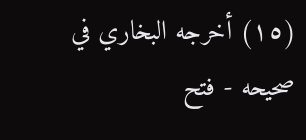(١٥) أخرجه البخاري في صحيحه - فتح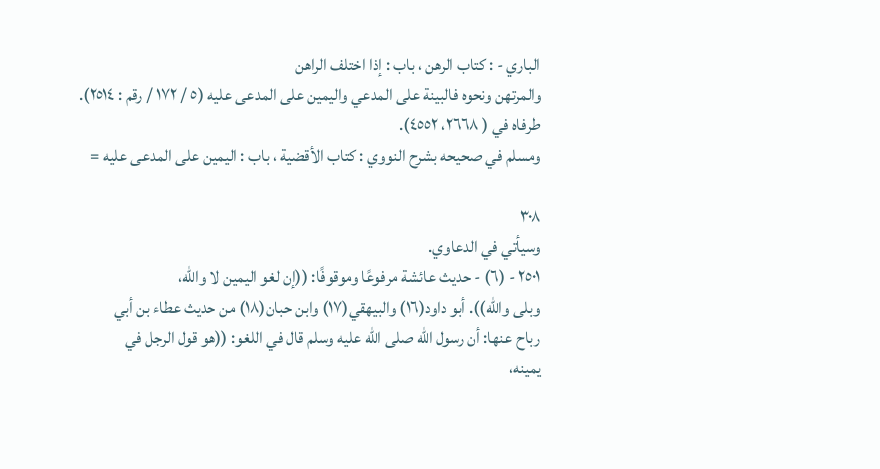الباري - : كتاب الرهن ، باب : إذا اختلف الراهن
والمرتهن ونحوه فالبينة على المدعي واليمين على المدعى عليه (٥ / ١٧٢ / رقم : ٢٥١٤).
طرفاه في ( ٢٦٦٨، ٤٥٥٢).
ومسلم في صحيحه بشرح النووي : كتاب الأقضية ، باب : اليمين على المدعى عليه =

٣٠٨
وسيأتي في الدعاوي.
٢٥٠١ - (٦) - حديث عائشة مرفوعًا وموقوفًا: ((إن لغو اليمين لا والله،
وبلى والله)). أبو داود(١٦) والبيهقي(١٧) وابن حبان(١٨) من حديث عطاء بن أبي
رباح عنها: أن رسول الله صلى الله عليه وسلم قال في اللغو: ((هو قول الرجل في
يمينه،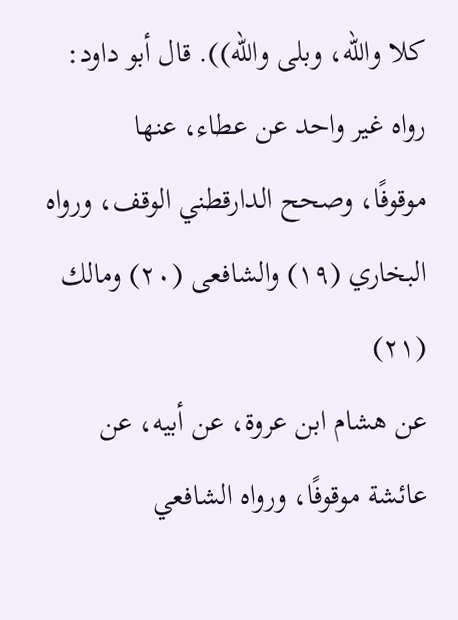كلا والله، وبلى والله)). قال أبو داود: رواه غير واحد عن عطاء، عنها
موقوفًا، وصحح الدارقطني الوقف، ورواه البخاري (١٩) والشافعى (٢٠) ومالك (٢١)
عن هشام ابن عروة، عن أبيه، عن عائشة موقوفًا، ورواه الشافعي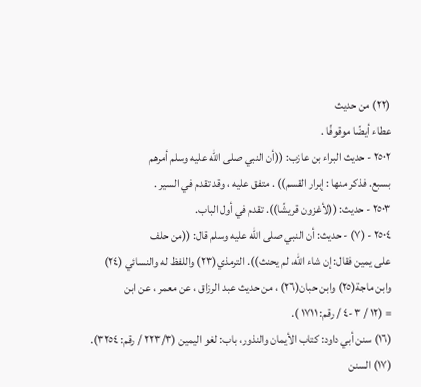(٢٢) من حديث
عطاء أيضًا موقوفًا .
٢٥٠٢ - حديث البراء بن عازب: ((أن النبي صلى اللّه عليه وسلم أمرهم
بسبع. فذكر منها : إبرار القسم)) . متفق عليه ، وقد تقدم في السير .
٢٥٠٣ - حديث: ((لأغزون قريشًا)). تقدم في أول الباب.
٢٥٠٤ - (٧) - حديث: أن النبي صلى الله عليه وسلم قال: ((من حلف
على يمين فقال: إن شاء الله، لم يحنث)). الترمذي(٢٣) واللفظ له والنسائي (٢٤)
وابن ماجة(٢٥) وابن حبان(٢٦) ، من حديث عبد الرزاق ، عن معمر ، عن ابن
= (١٢ / ٣ -٤ / رقم: ١٧١١ ).
(١٦) سنن أبي داود: كتاب الأيمان والنذور، باب: لغو اليمين (٢٢٣/٣ / رقم: ٣٢٥٤).
(١٧) السنن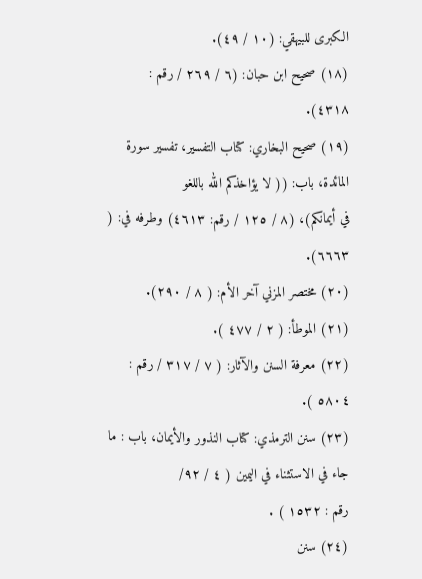الكبرى للبيهقي: (١٠ / ٤٩).
(١٨) صحيح ابن حبان: (٦ / ٢٦٩ / رقم : ٤٣١٨).
(١٩) صحيح البخاري: كتاب التفسير، تفسير سورة المائدة، باب: (( لا يؤاخذكم الله باللغو
في أيمانكم)، (٨ / ١٢٥ / رقم: ٤٦١٣) وطرفه في: ( ٦٦٦٣).
(٢٠) مختصر المزني آخر الأم: ( ٨ / ٢٩٠).
(٢١) الموطأ: ( ٢ / ٤٧٧ ).
(٢٢) معرفة السنن والآثار: ( ٧ / ٣١٧ / رقم : ٥٨٠٤ ).
(٢٣) سنن الترمذي: كتاب النذور والأيمان، باب : ما جاء في الاستثناء في اليمين ( ٤ / ٩٢/
رقم : ١٥٣٢ ) .
(٢٤) سنن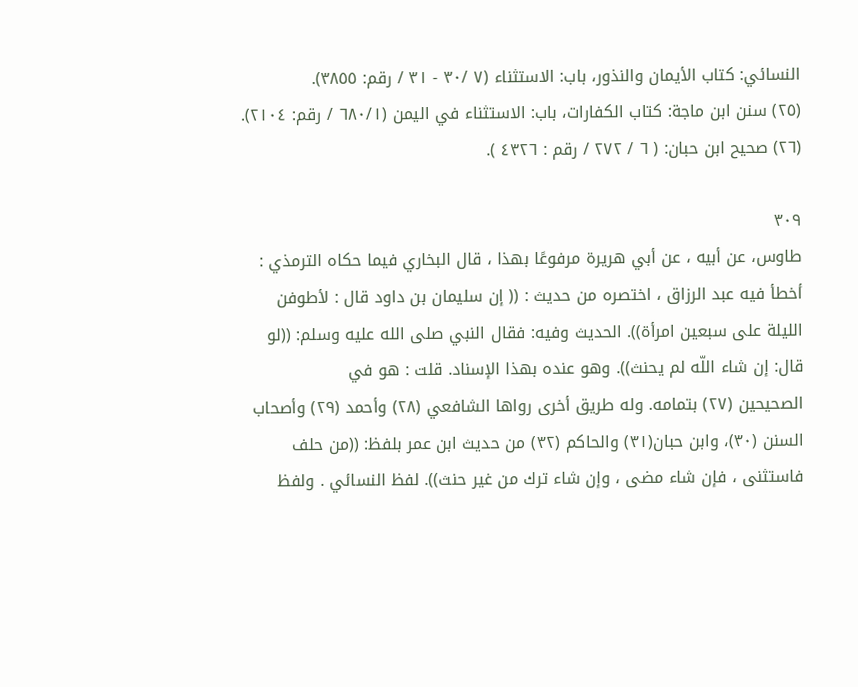النسائي: كتاب الأيمان والنذور، باب: الاستثناء (٧ /٣٠ - ٣١ / رقم: ٣٨٥٥).
(٢٥) سنن ابن ماجة: كتاب الكفارات، باب: الاستثناء في اليمن (٦٨٠/١ / رقم: ٢١٠٤).
(٢٦) صحيح ابن حبان: ( ٦ / ٢٧٢ / رقم : ٤٣٢٦ ).

٣٠٩
طاوس، عن أبيه ، عن أبي هريرة مرفوعًا بهذا ، قال البخاري فيما حكاه الترمذي :
أخطأ فيه عبد الرزاق ، اختصره من حديث : (( إن سليمان بن داود قال : لأطوفن
الليلة على سبعين امرأة)). الحديث وفيه: فقال النبي صلى الله عليه وسلم: ((لو
قال: إن شاء اللّه لم يحنث)). وهو عنده بهذا الإسناد. قلت : هو في
الصحيحين (٢٧) بتمامه. وله طريق أخرى رواها الشافعي (٢٨) وأحمد (٢٩) وأصحاب
السنن (٣٠)، وابن حبان(٣١) والحاكم (٣٢) من حديث ابن عمر بلفظ: ((من حلف
فاستثنى ، فإن شاء مضى ، وإن شاء ترك من غير حنث)). لفظ النسائي . ولفظ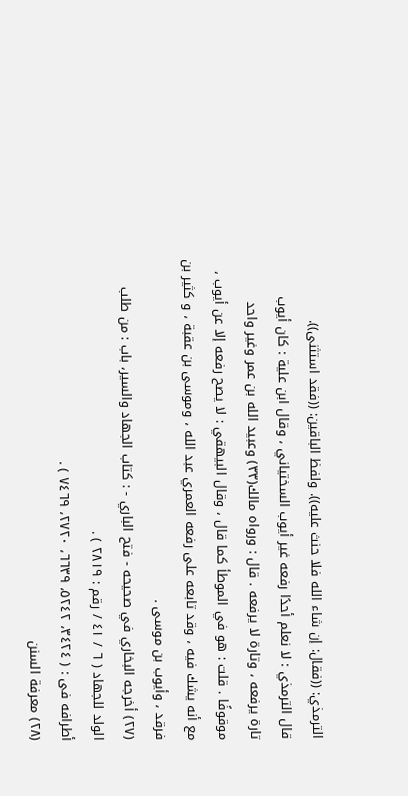الترمذي: ((فقال: إن شاء الله فلا حنث عليه)). ولفظ الباقين: ((فقد استثنى)).
قال الترمذي : لا نعلم أحدًا رفعه غير أيوب السختياني ، وقال ابن علية : كان أيوب
تارة يرفعه ، وتارة لا يرفعه . قال : ورواه مالك(٣٣) وعبيد الله بن عمر وغير واحد
موقوفًا . قلت : هو في الموطأ كما قال ، وقال البيهقي : لا يصح رفعه إلا عن أيوب ،
مع أنه يشك فيه ، وقد تابعه على رفعه العمري عبد الله ، وموسى بن عقبة ، و کثیر بن
فرقد ، وأيوب بن موسى .
(٢٧) أخرجه البخاري في صحيحه - فتح الباري - : كتاب الجهاد والسير، باب : من طلب
الولد للجهاد ( ٦ / ٤١ / رقم : ٢٨١٩ ) .
أطرافه فى : ( ٣٤٢٤، ٥٢٤٢، ٦٦٣٩، ٢٧٢٠، ٧٤٦٩ ) .
(٢٨) معرفة السنن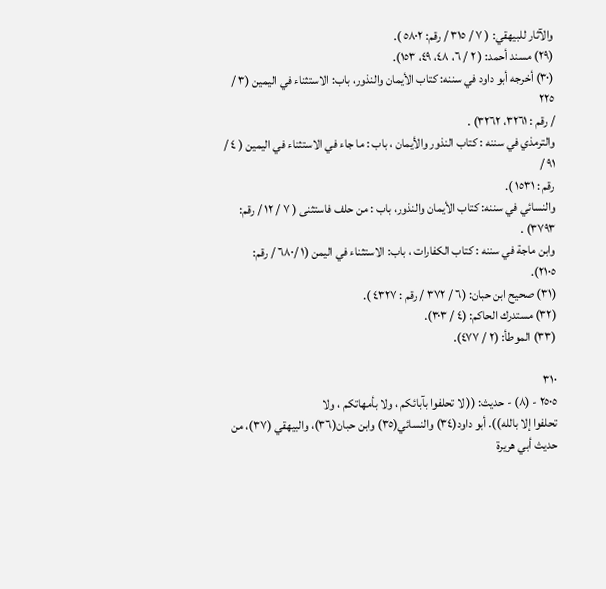والآثار للبيهقي: ( ٧ / ٣١٥ / رقم: ٥٨٠٢ ).
(٢٩) مسند أحمد: ( ٢ / ٦، ٤٨، ٤٩، ١٥٣).
(٣٠) أخرجه أبو داود في سننه: كتاب الأيمان والنذور، باب: الاستثناء في اليمين (٣ / ٢٢٥
/ رقم : ٣٢٦١، ٣٢٦٢) .
والترمذي في سننه : كتاب النذور والأيمان ، باب : ما جاء في الاستثناء في اليمين ( ٤ / ٩١ /
رقم : ١٥٣١ ).
والنسائي في سننه: كتاب الأيمان والنذور، باب : من حلف فاستثنى ( ٧ / ١٢ / رقم:
٣٧٩٣) .
وابن ماجة في سننه : كتاب الكفارات ، باب: الاستثناء في اليمن (١ /٦٨٠ / رقم:
٢١٠٥).
(٣١) صحيح ابن حبان: (٦ / ٣٧٢ / رقم : ٤٣٢٧ ).
(٣٢) مستدرك الحاكم: (٤ / ٣٠٣).
(٣٣) الموطأ: (٢ / ٤٧٧).

٣١٠
٢٥٠٥ - (٨) - حديث: (( لا تحلفوا بآبائكم ، ولا بأمهاتكم ، ولا
تحلفوا إلا بالله)). أبو داود(٣٤) والنسائي(٣٥) وابن حبان(٣٦)، والبيهقي (٣٧)، من
حديث أبي هريرة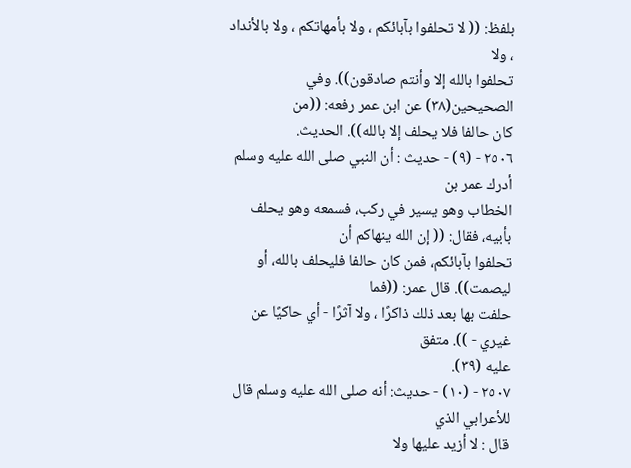بلفظ: (( لا تحلفوا بآبائكم ، ولا بأمهاتكم ، ولا بالأنداد ، ولا
تحلفوا بالله إلا وأنتم صادقون)). وفي الصحيحين(٣٨) عن ابن عمر رفعه: ((من
كان حالفا فلا يحلف إلا بالله)). الحديث.
٢٥٠٦ - (٩) - حديث : أن النبي صلى الله عليه وسلم أدرك عمر بن
الخطاب وهو يسير في ركب، فسمعه وهو يحلف بأبيه، فقال: (( إن الله ينهاكم أن
تحلفوا بآبائكم، فمن كان حالفا فليحلف بالله، أو ليصمت)). قال عمر: ((فما
حلفت بها بعد ذلك ذاكرًا ، ولا آثرًا - أي حاكيًا عن غيري - )). متفق
عليه (٣٩).
٢٥٠٧ - (١٠) - حديث: أنه صلى الله عليه وسلم قال للأعرابي الذي
قال : لا أزيد عليها ولا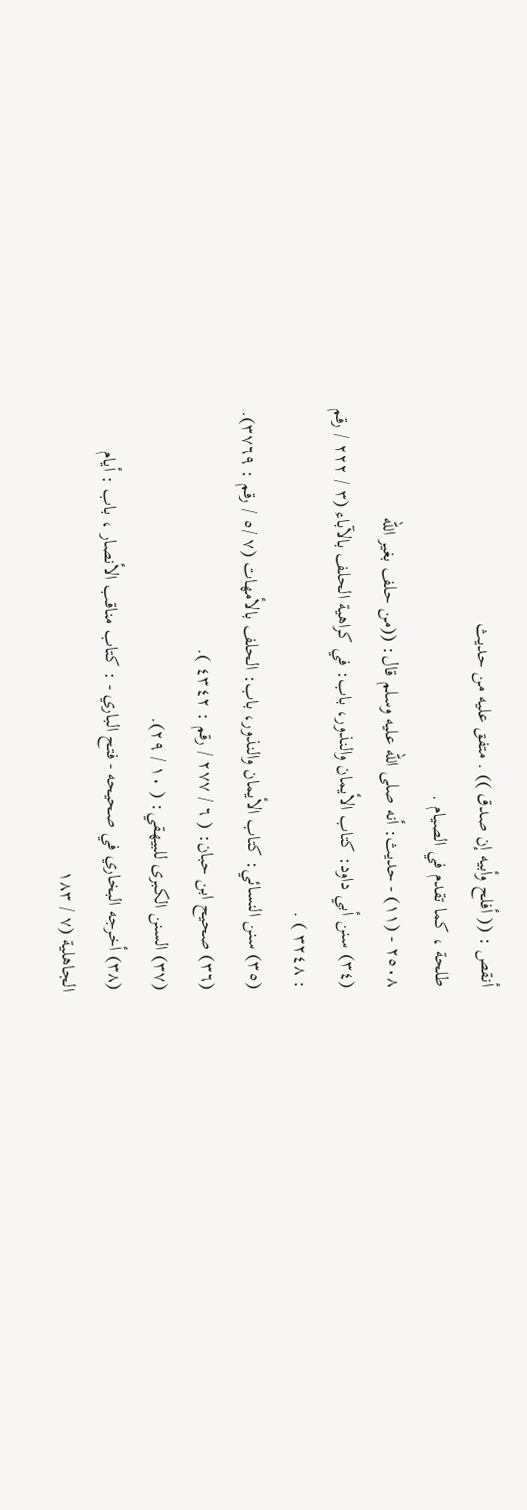أنقص : (( أفلح وأبيه إن صدق )) . متفق عليه من حديث
طلحة ، كما تقدم في الصيام .
٢٥٠٨ - (١١) - حديث: أنه صلى الله عليه وسلم قال: ((من حلف بغير الله
(٣٤) سنن أبي داود: كتاب الأيمان والنذور، باب: في كراهية الحلف بالآباء (٣ / ٢٢٢ / رقم
: ٣٢٤٨ ) .
(٣٥) سنن النسائي: كتاب الأيمان والنذور، باب: الحلف بالأمهات (٧ /٥ / رقم : ٣٧٦٩).
(٣٦) صحيح ابن حبان: ( ٦ / ٢٧٧ / رقم : ٤٣٤٢ ).
(٣٧) السنن الكبرى للبيهقي: ( ١٠ / ٢٩).
(٣٨) أخرجه البخاري في صحيحه - فتح الباري - : كتاب مناقب الأنصار ، باب : أيام
الجاهلية (٧ / ١٨٣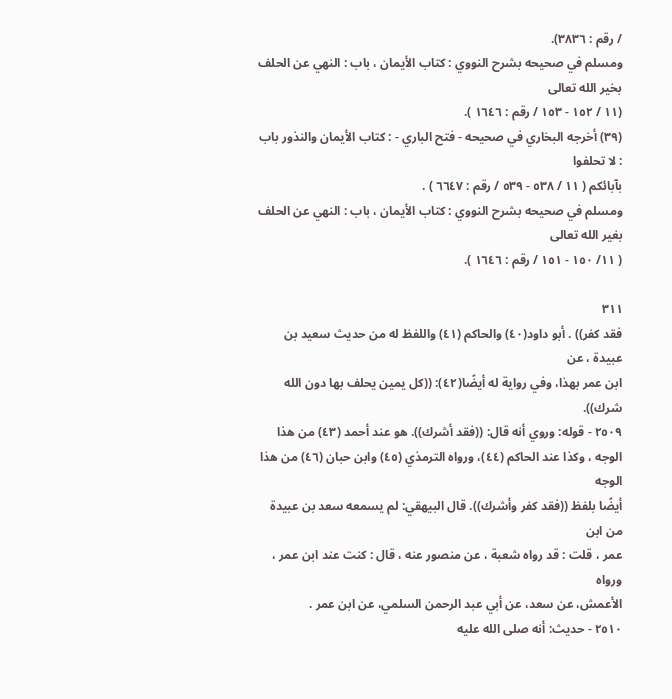/ رقم : ٣٨٣٦).
ومسلم في صحيحه بشرح النووي : كتاب الأيمان ، باب : النهي عن الحلف بخير الله تعالى
(١١ / ١٥٢ - ١٥٣ / رقم : ١٦٤٦ ).
(٣٩) أخرجه البخاري في صحيحه - فتح الباري - : كتاب الأيمان والنذور باب : لا تحلفوا
بآبائكم ( ١١ / ٥٣٨ - ٥٣٩ / رقم : ٦٦٤٧ ) .
ومسلم في صحيحه بشرح النووي : كتاب الأيمان ، باب : النهي عن الحلف بغير الله تعالى
( ١١/ ١٥٠ - ١٥١ / رقم : ١٦٤٦ ).

٣١١
فقد كفر)) . أبو داود(٤٠) والحاكم (٤١) واللفظ له من حديث سعيد بن عبيدة ، عن
ابن عمر بهذا، وفي رواية له أيضًا(٤٢): ((كل يمين يحلف بها دون الله شرك)).
٢٥٠٩ - قوله: وروي أنه قال: ((فقد أشرك)). هو عند أحمد (٤٣) من هذا
الوجه ، وكذا عند الحاكم (٤٤)، ورواه الترمذي (٤٥) وابن حبان (٤٦) من هذا الوجه
أيضًا بلفظ ((فقد كفر وأشرك)). قال البيهقي: لم يسمعه سعد بن عبيدة من ابن
عمر ، قلت : قد رواه شعبة ، عن منصور عنه ، قال : كنت عند ابن عمر ، ورواه
الأعمش، عن سعد، عن أبي عبد الرحمن السلمي، عن ابن عمر .
٢٥١٠ - حديث: أنه صلى الله عليه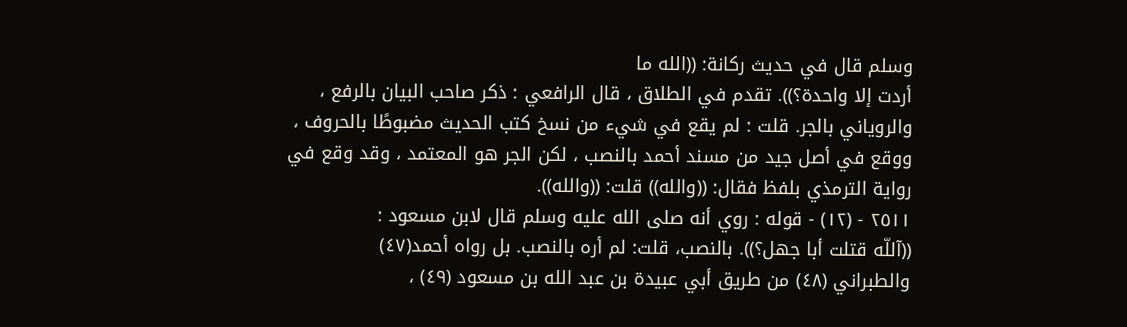وسلم قال في حديث ركانة: ((الله ما
أردت إلا واحدة؟)). تقدم في الطلاق ، قال الرافعي : ذكر صاحب البيان بالرفع ،
والروياني بالجر. قلت : لم يقع في شيء من نسخ كتب الحديث مضبوطًا بالحروف ،
ووقع في أصل جيد من مسند أحمد بالنصب ، لكن الجر هو المعتمد ، وقد وقع في
رواية الترمذي بلفظ فقال: ((والله)) قلت: ((والله)).
٢٥١١ - (١٢) - قوله : روي أنه صلى الله عليه وسلم قال لابن مسعود :
((آللّه قتلت أبا جهل؟)). بالنصب، قلت: لم أره بالنصب. بل رواه أحمد(٤٧)
والطبراني (٤٨) من طريق أبي عبيدة بن عبد الله بن مسعود (٤٩) ،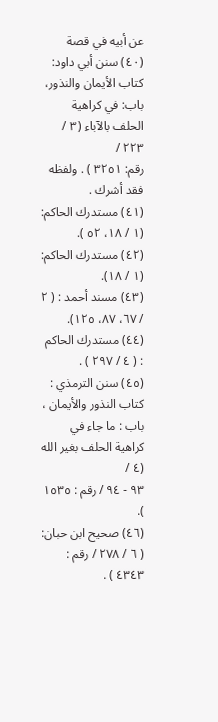عن أبيه في قصة
(٤٠) سنن أبي داود: كتاب الأيمان والنذور، باب: في كراهية الحلف بالآباء (٣ / ٢٢٣ /
رقم: ٣٢٥١ ) . ولفظه فقد أشرك .
(٤١) مستدرك الحاكم: (١ / ١٨، ٥٢ ).
(٤٢) مستدرك الحاكم: (١ / ١٨).
(٤٣) مسند أحمد : ( ٢ / ٦٧، ٨٧، ١٢٥).
(٤٤) مستدرك الحاكم : ( ٤ / ٢٩٧ ) .
(٤٥) سنن الترمذي : كتاب النذور والأيمان ، باب : ما جاء في كراهية الحلف بغير الله (٤ /
٩٣ - ٩٤ / رقم : ١٥٣٥ ).
(٤٦) صحيح ابن حبان: ( ٦ / ٢٧٨ / رقم : ٤٣٤٣ ) .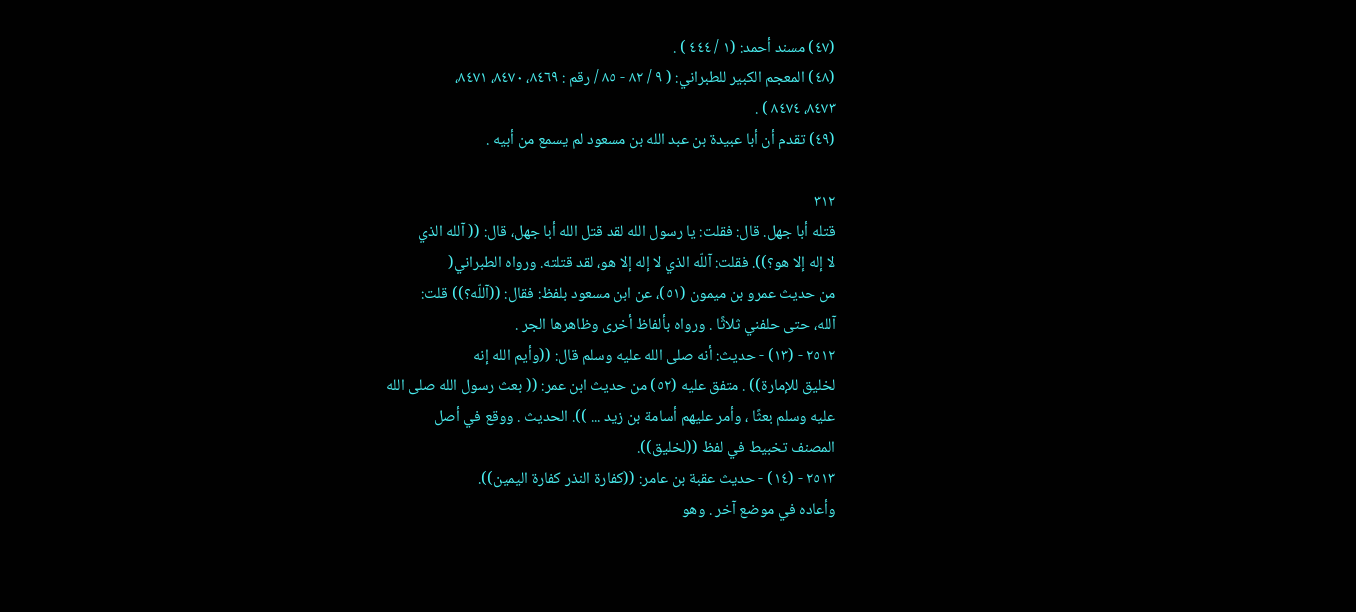(٤٧) مسند أحمد: (١ / ٤٤٤ ) .
(٤٨) المعجم الكبير للطبراني: ( ٩ / ٨٢ - ٨٥ / رقم : ٨٤٦٩، ٨٤٧٠، ٨٤٧١،
٨٤٧٣، ٨٤٧٤ ) .
(٤٩) تقدم أن أبا عبيدة بن عبد الله بن مسعود لم يسمع من أبيه .

٣١٢
قتله أبا جهل. قال: فقلت: يا رسول الله لقد قتل الله أبا جهل، قال: (( آلله الذي
لا إله إلا هو؟)). فقلت: آللّه الذي لا إله إلا هو، لقد قتلته. ورواه الطبراني(
من حديث عمرو بن ميمون (٥١)، عن ابن مسعود بلفظ: فقال: ((آللّه؟)) قلت:
آلله، حتى حلفني ثلاثًا . ورواه بألفاظ أخرى وظاهرها الجر .
٢٥١٢ - (١٣) - حديث: أنه صلى الله عليه وسلم قال: ((وأيم الله إنه
لخليق للإمارة)) . متفق عليه (٥٢) من حديث ابن عمر: (( بعث رسول الله صلى الله
عليه وسلم بعثًا ، وأمر عليهم أسامة بن زيد ... )). الحديث . ووقع في أصل
المصنف تخبيط في لفظ ((لخليق)).
٢٥١٣ - (١٤) - حديث عقبة بن عامر: ((كفارة النذر كفارة اليمين)).
وأعاده في موضع آخر . وهو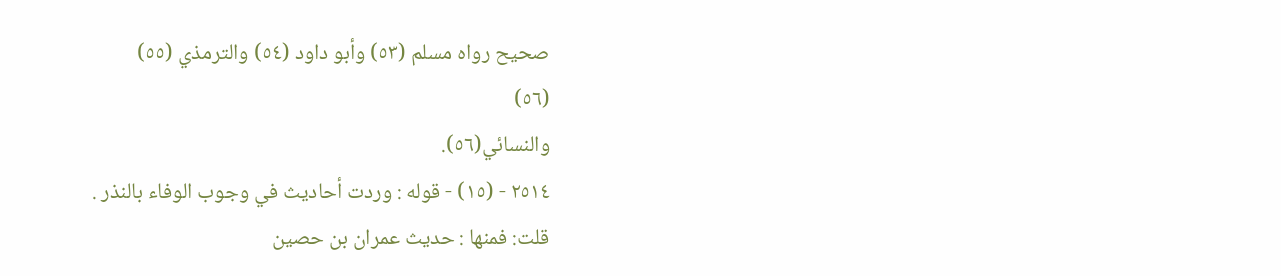صحيح رواه مسلم (٥٣) وأبو داود (٥٤) والترمذي (٥٥)
(٥٦)
والنسائي(٥٦).
٢٥١٤ - (١٥) - قوله : وردت أحاديث في وجوب الوفاء بالنذر .
قلت: فمنها : حديث عمران بن حصين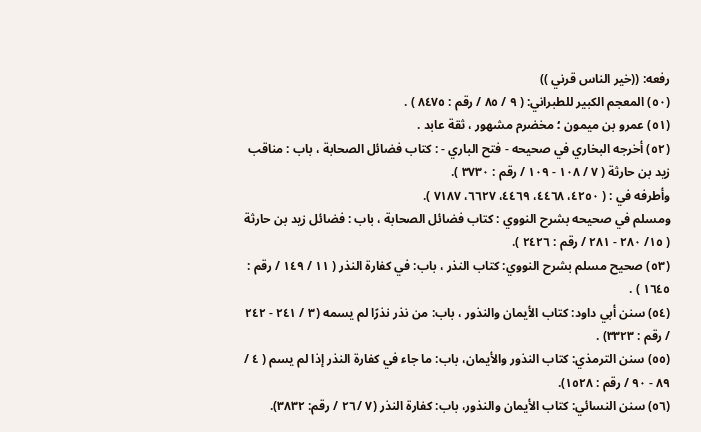رفعه: ((خير الناس قرني ))
(٥٠) المعجم الكبير للطبراني: ( ٩ / ٨٥ / رقم : ٨٤٧٥ ) .
(٥١) عمرو بن ميمون ؛ مخضرم مشهور ، ثقة عابد .
(٥٢) أخرجه البخاري في صحيحه - فتح الباري - : كتاب فضائل الصحابة ، باب : مناقب
زيد بن حارثة ( ٧ / ١٠٨ - ١٠٩ / رقم : ٣٧٣٠ ).
وأطرفه في : ( ٤٢٥٠، ٤٤٦٨، ٤٤٦٩، ٦٦٢٧، ٧١٨٧ ).
ومسلم في صحيحه بشرح النووي : كتاب فضائل الصحابة ، باب : فضائل زيد بن حارثة
( ١٥/ ٢٨٠ - ٢٨١ / رقم : ٢٤٢٦ ).
(٥٣) صحيح مسلم بشرح النووي: كتاب النذر ، باب: في كفارة النذر ( ١١ / ١٤٩ / رقم :
١٦٤٥ ) .
(٥٤) سنن أبي داود: کتاب الأيمان والنذور ، باب: من نذر نذرًا لم يسمه (٣ / ٢٤١ - ٢٤٢
/ رقم : ٣٣٢٣) .
(٥٥) سنن الترمذي: كتاب النذور والأيمان، باب: ما جاء في كفارة النذر إذا لم يسم ( ٤ /
٨٩ - ٩٠ / رقم : ١٥٢٨).
(٥٦) سنن النسائي: كتاب الأيمان والنذور، باب: كفارة النذر (٧ /٢٦ / رقم: ٣٨٣٢).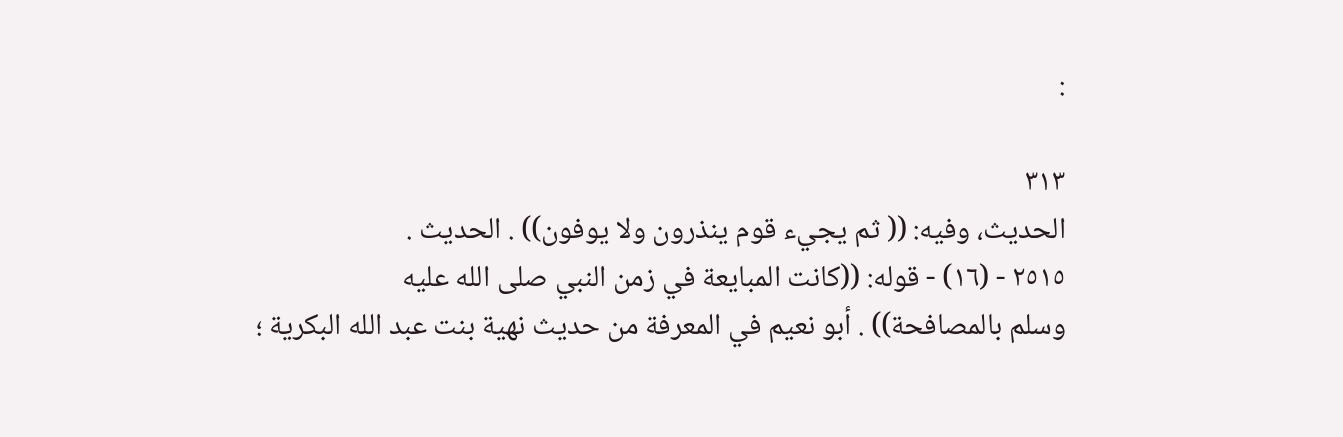:

٣١٣
الحديث، وفيه: (( ثم يجيء قوم ينذرون ولا يوفون)) . الحديث .
٢٥١٥ - (١٦) - قوله: ((كانت المبايعة في زمن النبي صلى الله عليه
وسلم بالمصافحة)) . أبو نعيم في المعرفة من حديث نهية بنت عبد الله البكرية ؛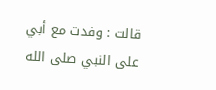قالت : وفدت مع أبي على النبي صلى الله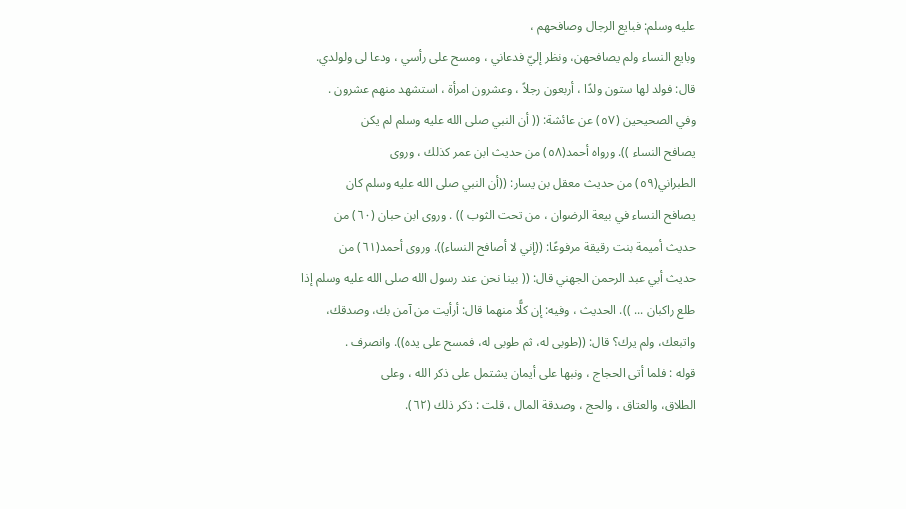عليه وسلم: فبايع الرجال وصافحهم ،
وبايع النساء ولم يصافحهن، ونظر إليّ فدعاني ، ومسح على رأسي ، ودعا لى ولولدي.
قال: فولد لها ستون ولدًا ، أربعون رجلاً ، وعشرون امرأة ، استشهد منهم عشرون .
وفي الصحيحين (٥٧) عن عائشة: (( أن النبي صلى الله عليه وسلم لم يكن
يصافح النساء )). ورواه أحمد(٥٨) من حديث ابن عمر كذلك ، وروى
الطبراني(٥٩) من حديث معقل بن يسار: ((أن النبي صلى الله عليه وسلم كان
يصافح النساء في بيعة الرضوان ، من تحت الثوب )) . وروى ابن حبان (٦٠) من
حديث أميمة بنت رقيقة مرفوعًا: ((إني لا أصافح النساء)). وروى أحمد(٦١) من
حديث أبي عبد الرحمن الجهني قال: (( بینا نحن عند رسول الله صلى الله عليه وسلم إذا
طلع راكبان ... )). الحديث ، وفيه: إن كلًّا منهما قال: أرأيت من آمن بك، وصدقك،
واتبعك، ولم يرك؟ قال: ((طوبى له، ثم طوبى له، فمسح على يده)). وانصرف .
قوله : فلما أتى الحجاج ، ونبها على أيمان يشتمل على ذكر الله ، وعلى
الطلاق، والعتاق ، والحج ، وصدقة المال ، قلت : ذكر ذلك (٦٢).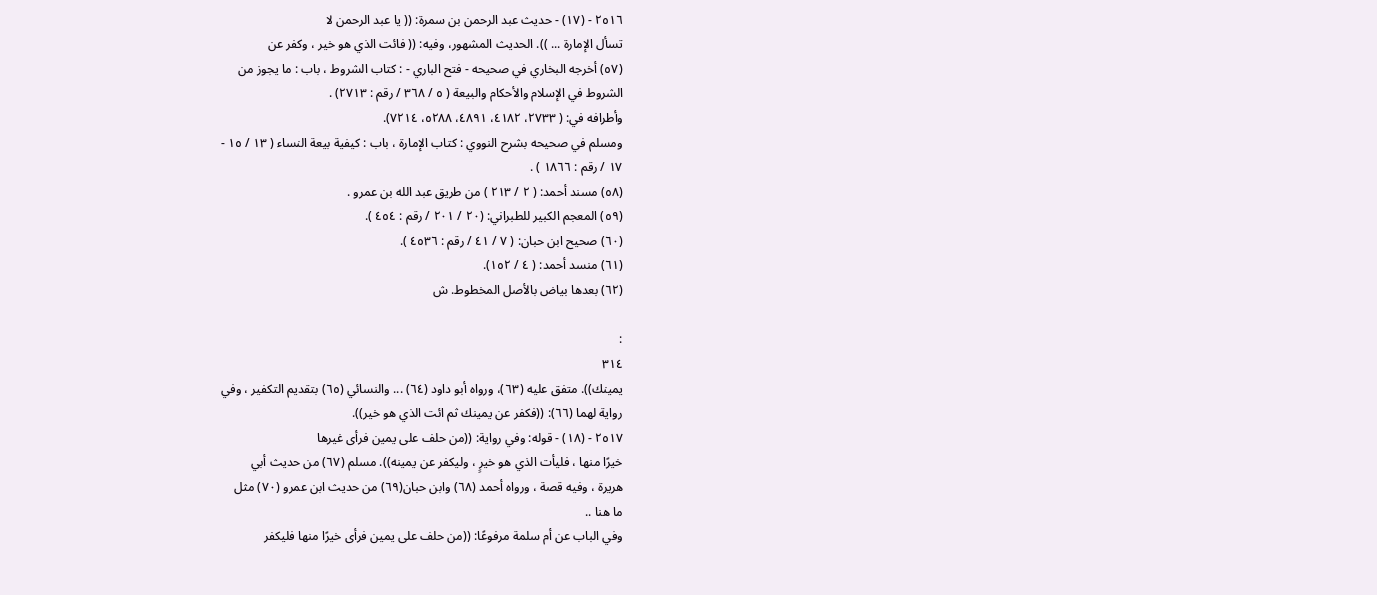٢٥١٦ - (١٧) - حديث عبد الرحمن بن سمرة: (( يا عبد الرحمن لا
تسأل الإمارة ... )). الحديث المشهور، وفيه: (( فائت الذي هو خير ، وكفر عن
(٥٧) أخرجه البخاري في صحيحه - فتح الباري - : كتاب الشروط ، باب : ما يجوز من
الشروط في الإسلام والأحكام والبيعة ( ٥ / ٣٦٨ / رقم : ٢٧١٣) .
وأطرافه في: ( ٢٧٣٣، ٤١٨٢، ٤٨٩١، ٥٢٨٨، ٧٢١٤).
ومسلم في صحيحه بشرح النووي : كتاب الإمارة ، باب : كيفية بيعة النساء ( ١٣ / ١٥ -
١٧ / رقم : ١٨٦٦ ) .
(٥٨) مسند أحمد: ( ٢ / ٢١٣ ) من طريق عبد الله بن عمرو .
(٥٩) المعجم الكبير للطبراني: (٢٠ / ٢٠١ / رقم : ٤٥٤ ).
(٦٠) صحيح ابن حبان: ( ٧ / ٤١ / رقم : ٤٥٣٦ ).
(٦١) منسد أحمد: ( ٤ / ١٥٢).
(٦٢) بعدها بياض بالأصل المخطوط. ش

:
٣١٤
يمينك)). متفق عليه (٦٣)، ورواه أبو داود (٦٤) ... والنسائي (٦٥) بتقديم التكفير ، وفي
رواية لهما (٦٦): ((فكفر عن يمينك ثم ائت الذي هو خير)).
٢٥١٧ - (١٨) - قوله: وفي رواية: ((من حلف على يمين فرأى غيرها
خيرًا منها ، فليأت الذي هو خيرٍ ، وليكفر عن يمينه)). مسلم (٦٧) من حديث أبي
هريرة ، وفيه قصة ، ورواه أحمد (٦٨) وابن حبان(٦٩) من حديث ابن عمرو (٧٠) مثل
ما هنا ..
وفي الباب عن أم سلمة مرفوعًا: ((من حلف على يمين فرأى خيرًا منها فليكفر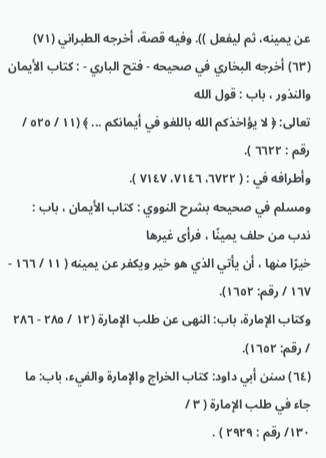عن يمينه، ثم ليفعل )). وفيه قصة، أخرجه الطبراني (٧١)
(٦٣) أخرجه البخاري في صحيحه - فتح الباري - : كتاب الأيمان والنذور ، باب : قول الله
تعالى: ﴿ لا يؤاخذكم الله باللغو في أيمانكم ... ﴾ (١١ / ٥٢٥ / رقم : ٦٦٢٢ ).
وأطرافه في : ( ٦٧٢٢، ٧١٤٦، ٧١٤٧ ).
ومسلم في صحيحه بشرح النووي : كتاب الأيمان ، باب : ندب من حلف يمينًا ، فرأى غيرها
خيرًا منها ، أن يأتي الذي هو خير ويكفر عن يمينه ( ١١ / ١٦٦ - ١٦٧ / رقم: ١٦٥٢).
وكتاب الإمارة، باب: النهى عن طلب الإمارة (١٢ / ٢٨٥ - ٢٨٦ / رقم: ١٦٥٢).
(٦٤) سنن أبي داود: كتاب الخراج والإمارة والفيء، باب: ما جاء في طلب الإمارة ( ٣ /
١٣٠/ رقم : ٢٩٢٩ ) .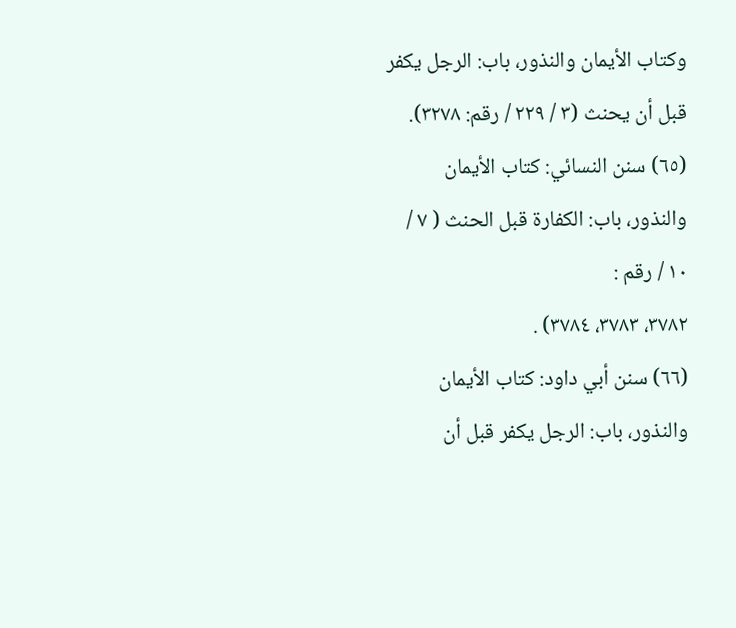وكتاب الأيمان والنذور، باب: الرجل يكفر قبل أن يحنث (٣ / ٢٢٩ / رقم: ٣٢٧٨).
(٦٥) سنن النسائي: كتاب الأيمان والنذور، باب: الكفارة قبل الحنث ( ٧ / ١٠ / رقم :
٣٧٨٢، ٣٧٨٣، ٣٧٨٤) .
(٦٦) سنن أبي داود: كتاب الأيمان والنذور، باب: الرجل يكفر قبل أن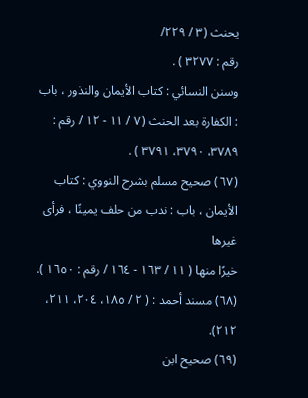يحنث (٣ / ٢٢٩/
رقم : ٣٢٧٧ ) .
وسنن النسائي : كتاب الأيمان والنذور ، باب : الكفارة بعد الحنث (٧ / ١١ - ١٢ / رقم :
٣٧٨٩، ٣٧٩٠، ٣٧٩١ ) .
(٦٧) صحيح مسلم بشرح النووي : كتاب الأيمان ، باب : ندب من حلف يمينًا ، فرأى غيرها
خيرًا منها ( ١١ / ١٦٣ - ١٦٤ / رقم : ١٦٥٠ ).
(٦٨) مسند أحمد : ( ٢ / ١٨٥، ٢٠٤، ٢١١، ٢١٢).
(٦٩) صحيح ابن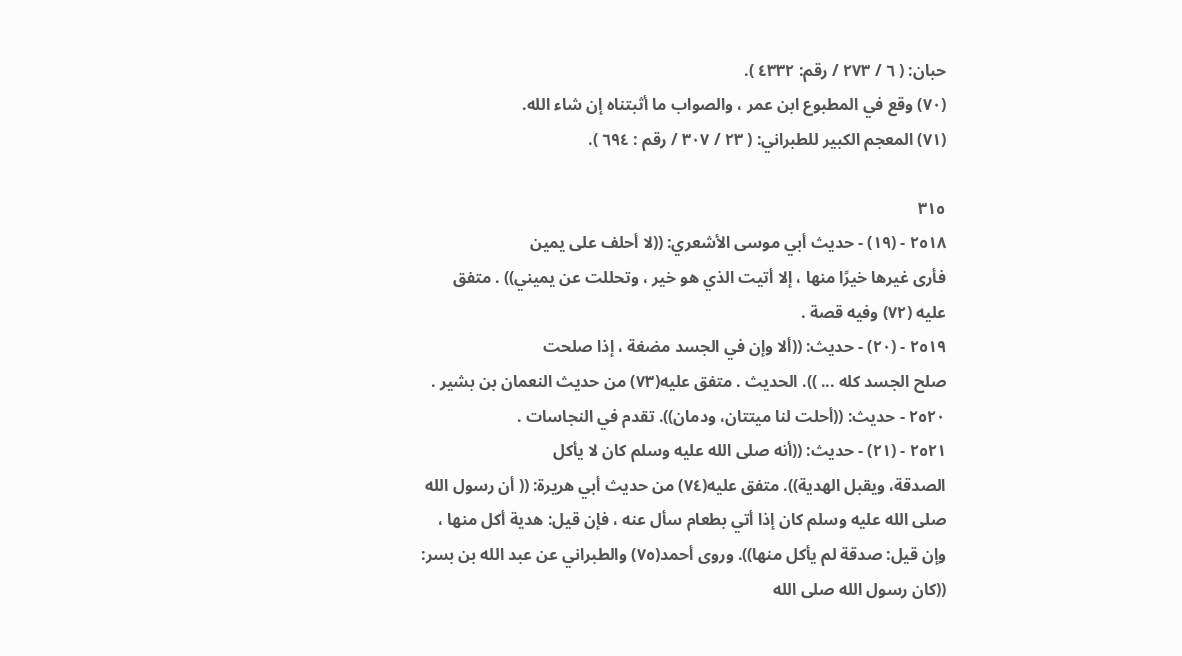حبان: ( ٦ / ٢٧٣ / رقم: ٤٣٣٢ ).
(٧٠) وقع في المطبوع ابن عمر ، والصواب ما أثبتناه إن شاء الله.
(٧١) المعجم الكبير للطبراني: ( ٢٣ / ٣٠٧ / رقم : ٦٩٤ ).

٣١٥
٢٥١٨ - (١٩) - حديث أبي موسى الأشعري: ((لا أحلف على يمين
فأرى غيرها خيرًا منها ، إلا أتيت الذي هو خير ، وتحللت عن يميني)) . متفق
عليه (٧٢) وفيه قصة .
٢٥١٩ - (٢٠) - حديث: ((ألا وإن في الجسد مضغة ، إذا صلحت
صلح الجسد كله ... )). الحديث . متفق عليه(٧٣) من حديث النعمان بن بشير .
٢٥٢٠ - حديث: ((أحلت لنا ميتتان، ودمان)). تقدم في النجاسات .
٢٥٢١ - (٢١) - حديث: ((أنه صلى الله عليه وسلم كان لا يأكل
الصدقة، ويقبل الهدية)). متفق عليه(٧٤) من حديث أبي هريرة: (( أن رسول الله
صلى الله عليه وسلم كان إذا أتي بطعام سأل عنه ، فإن قيل: هدية أكل منها ،
وإن قيل: صدقة لم يأكل منها)). وروى أحمد(٧٥) والطبراني عن عبد الله بن بسر:
((كان رسول الله صلى الله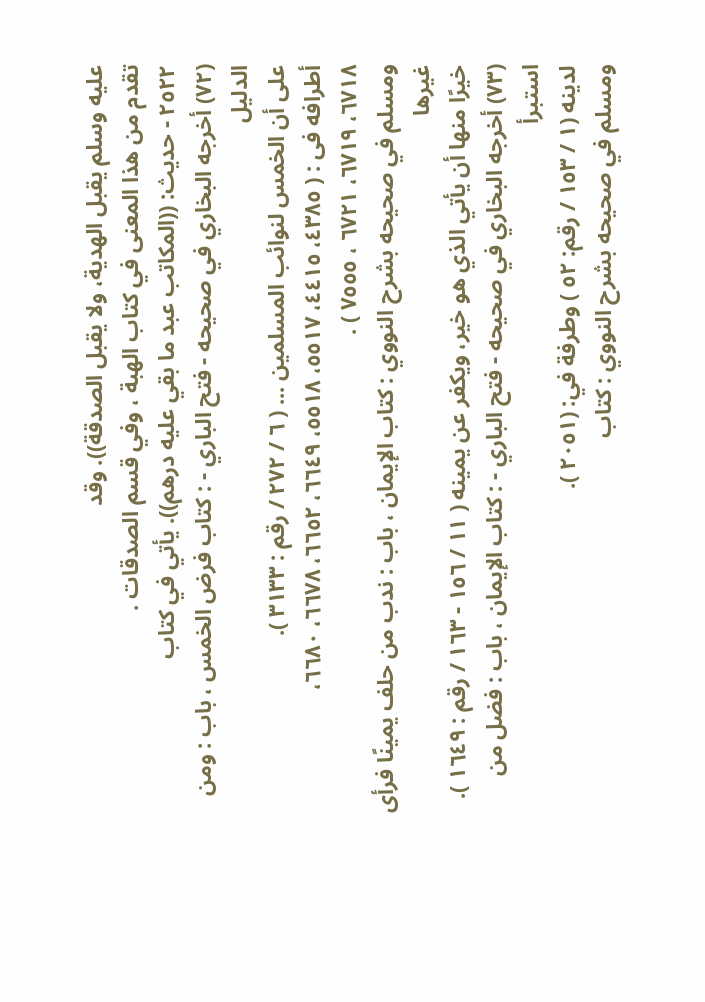عليه وسلم يقبل الهدية، ولا يقبل الصدقة)). وقد
تقدم من هذا المعنى في كتاب الهبة ، وفي قسم الصدقات .
٢٥٢٢ - حديث: ((المكاتب عبد ما بقي عليه درهم)). يأتي في كتاب
(٧٢) أخرجه البخاري في صحيحه - فتح الباري - : كتاب فرض الخمس ، باب : ومن الدليل
على أن الخمس لنوائب المسلمين ... ( ٦ / ٢٧٢ / رقم : ٣١٣٣ ).
أطرافه فى : ( ٤٣٨٥، ٤٤١٥، ٥٥١٧، ٥٥١٨، ٦٦٤٩، ٦٦٥٢، ٦٦٧٨، ٦٦٨٠،
٦٧١٨، ٦٧١٩، ٦٧٢١ ، ٧٥٥٥ ) .
ومسلم في صحيحه بشرح النووي : كتاب الإيمان ، باب : ندب من حلف يمينًا فرأى غيرها
خيرًا منها أن يأتي الذي هو خير، ويكفر عن يمينه ( ١١ / ١٥٦ - ١٦٣ / رقم : ١٦٤٩ ).
(٧٣) أخرجه البخاري في صحيحه - فتح الباري - : كتاب الإيمان ، باب : فضل من استبرأ
لدينه (١ / ١٥٣ / رقم: ٥٢ ) وطرفة في: (٢٠٥١ ).
ومسلم في صحيحه بشرح النووي : كتاب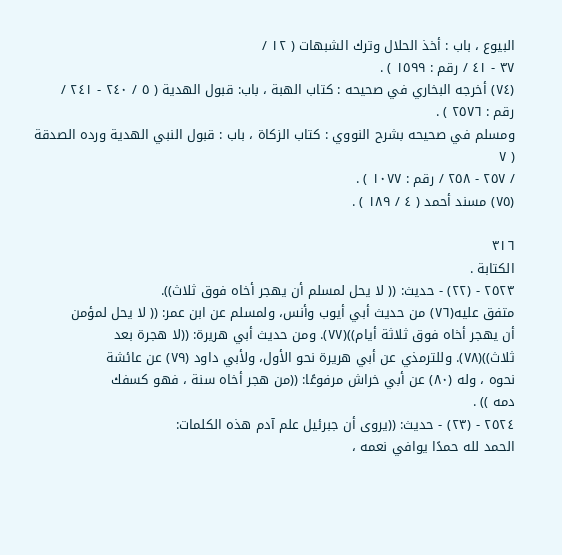البيوع ، باب : أخذ الحلال وترك الشبهات ( ١٢ /
٣٧ - ٤١ / رقم : ١٥٩٩ ) .
(٧٤) أخرجه البخاري في صحيحه : كتاب الهبة ، باب: قبول الهدية ( ٥ / ٢٤٠ - ٢٤١ /
رقم : ٢٥٧٦ ) .
ومسلم في صحيحه بشرح النووي : كتاب الزكاة ، باب : قبول النبي الهدية ورده الصدقة ( ٧
/ ٢٥٧ - ٢٥٨ / رقم : ١٠٧٧ ) .
(٧٥) مسند أحمد ( ٤ / ١٨٩ ) .

٣١٦
الكتابة .
٢٥٢٣ - (٢٢) - حديث: (( لا يحل لمسلم أن يهجر أخاه فوق ثلاث)).
متفق عليه(٧٦) من حديث أبي أيوب وأنس، ولمسلم عن ابن عمر: (( لا يحل لمؤمن
أن يهجر أخاه فوق ثلاثة أيام))(٧٧). ومن حديث أبي هريرة: ((لا هجرة بعد
ثلاث))(٧٨). وللترمذي عن أبي هريرة نحو الأول، ولأبي داود (٧٩) عن عائشة
نحوه ، وله (٨٠) عن أبي خراش مرفوعًا: ((من هجر أخاه سنة ، فهو كسفك
دمه )) .
٢٥٢٤ - (٢٣) - حديث: ((يروى أن جبرئيل علم آدم هذه الكلمات:
الحمد لله حمدًا يوافي نعمه ،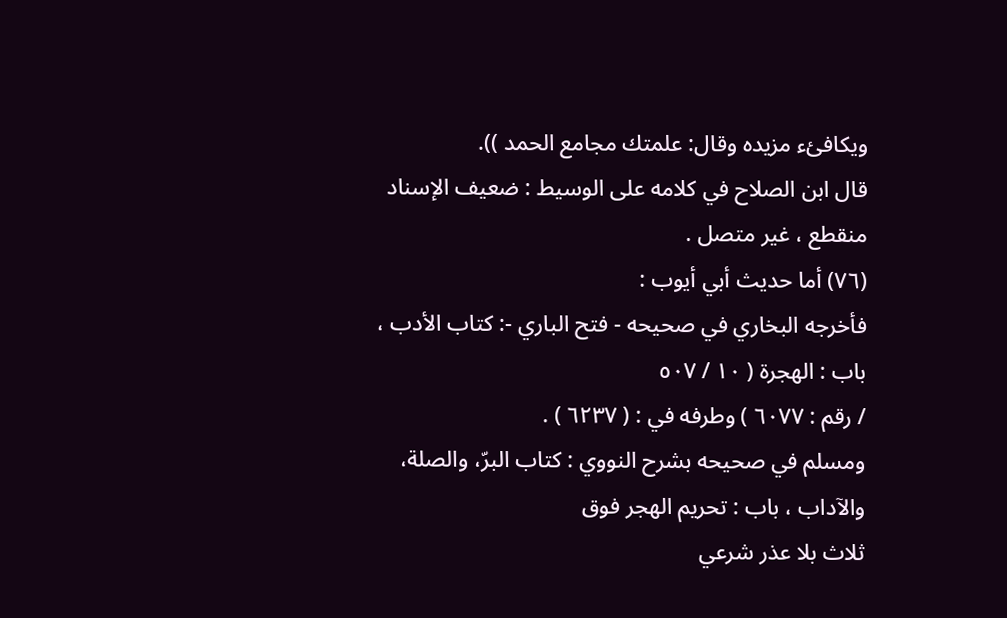ويكافئء مزيده وقال: علمتك مجامع الحمد )).
قال ابن الصلاح في كلامه على الوسيط : ضعيف الإسناد منقطع ، غير متصل .
(٧٦) أما حديث أبي أيوب :
فأخرجه البخاري في صحيحه - فتح الباري -: كتاب الأدب ، باب : الهجرة ( ١٠ / ٥٠٧
/ رقم : ٦٠٧٧ ) وطرفه في : ( ٦٢٣٧ ) .
ومسلم في صحيحه بشرح النووي : كتاب البرّ، والصلة، والآداب ، باب : تحريم الهجر فوق
ثلاث بلا عذر شرعي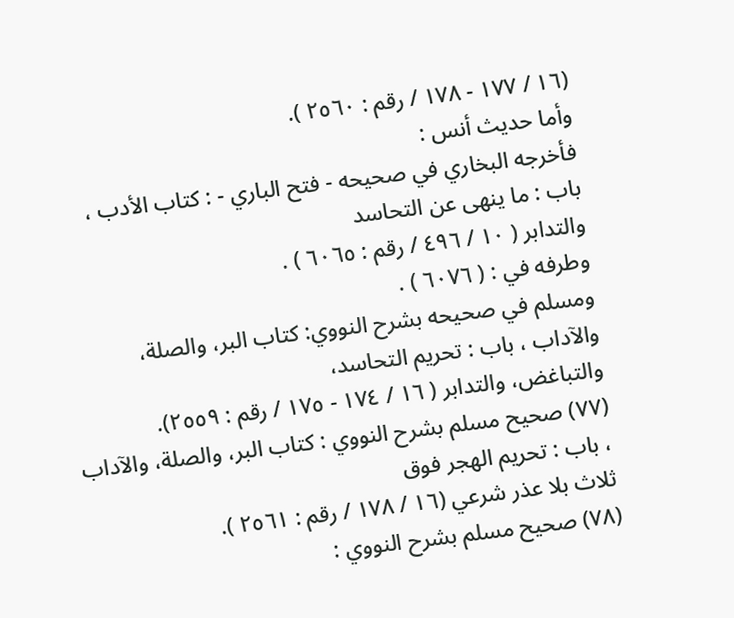(١٦ / ١٧٧ - ١٧٨ / رقم : ٢٥٦٠ ).
وأما حديث أنس :
فأخرجه البخاري في صحيحه - فتح الباري - : كتاب الأدب ، باب : ما ينهى عن التحاسد
والتدابر ( ١٠ / ٤٩٦ / رقم : ٦٠٦٥ ) .
وطرفه في : ( ٦٠٧٦ ) .
ومسلم في صحيحه بشرح النووي: كتاب البر، والصلة، والآداب ، باب : تحريم التحاسد،
والتباغض، والتدابر ( ١٦ / ١٧٤ - ١٧٥ / رقم : ٢٥٥٩).
(٧٧) صحيح مسلم بشرح النووي : كتاب البر، والصلة، والآداب ، باب : تحريم الهجر فوق
ثلاث بلا عذر شرعي (١٦ / ١٧٨ / رقم : ٢٥٦١ ).
(٧٨) صحيح مسلم بشرح النووي :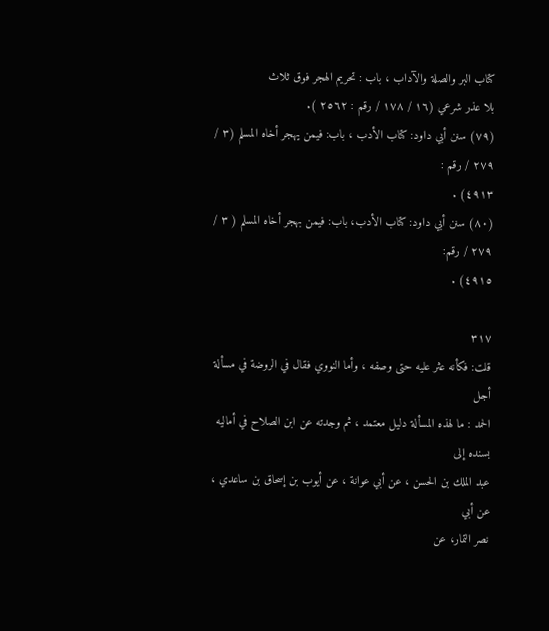كتاب البر والصلة والآداب ، باب : تحريم الهجر فوق ثلاث
بلا عذر شرعي (١٦ / ١٧٨ / رقم : ٢٥٦٢ ).
(٧٩) سنن أبي داود: كتاب الأدب ، باب: فيمن يهجر أخاه المسلم (٣ / ٢٧٩ / رقم :
٤٩١٣) .
(٨٠) سنن أبي داود: كتاب الأدب، باب: فيمن بهجر أخاه المسلم ( ٣ / ٢٧٩ / رقم:
٤٩١٥) .

٣١٧
قلت: فكأنه عثر عليه حتى وصفه ، وأما النووي فقال في الروضة في مسألة أجل
الحمد : ما لهذه المسألة دليل معتمد ، ثم وجدته عن ابن الصلاح في أماليه بسنده إلى
عبد الملك بن الحسن ، عن أبي عوانة ، عن أيوب بن إسحاق بن ساعدي ، عن أبي
نصر التمار، عن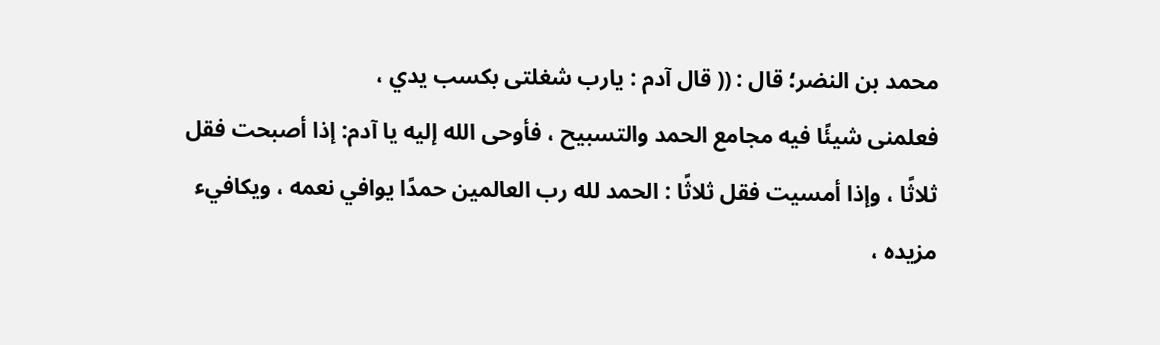محمد بن النضر؛ قال : (( قال آدم : يارب شغلتى بكسب يدي ،
فعلمنى شيئًا فيه مجامع الحمد والتسبيح ، فأوحى الله إليه يا آدم: إذا أصبحت فقل
ثلاثًا ، وإذا أمسيت فقل ثلاثًا : الحمد لله رب العالمين حمدًا يوافي نعمه ، ويكافيء
مزيده ،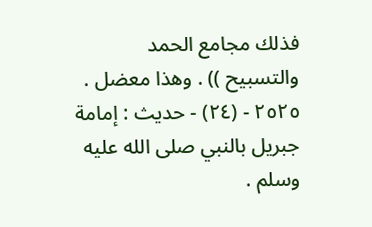فذلك مجامع الحمد والتسبيح )) . وهذا معضل .
٢٥٢٥ - (٢٤) - حديث : إمامة جبريل بالنبي صلى الله عليه وسلم .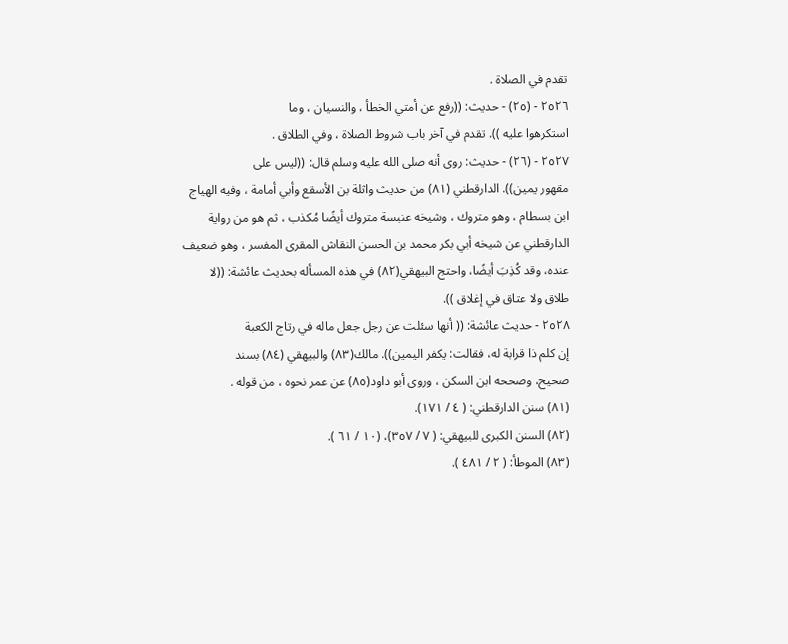تقدم في الصلاة .
٢٥٢٦ - (٢٥) - حديث: ((رفع عن أمتي الخطأ ، والنسيان ، وما
استكرهوا عليه )). تقدم في آخر باب شروط الصلاة ، وفي الطلاق .
٢٥٢٧ - (٢٦) - حديث: روى أنه صلى الله عليه وسلم قال: ((ليس على
مقهور يمين)). الدارقطني (٨١) من حديث واثلة بن الأسقع وأبي أمامة ، وفيه الهياج
ابن بسطام ، وهو متروك ، وشيخه عنبسة متروك أيضًا مُكذب ، ثم هو من رواية
الدارقطني عن شيخه أبي بكر محمد بن الحسن النقاش المقرى المفسر ، وهو ضعيف
عنده، وقد كُذِبَ أيضًا، واحتج البيهقي(٨٢) في هذه المسأله بحديث عائشة: ((لا
طلاق ولا عتاق في إغلاق )).
٢٥٢٨ - حديث عائشة: (( أنها سئلت عن رجل جعل ماله في رتاج الكعبة
إن كلم ذا قرابة له، فقالت: يكفر اليمين)). مالك(٨٣) والبيهقي (٨٤) بسند
صحيح، وصححه ابن السكن ، وروى أبو داود(٨٥) عن عمر نحوه ، من قوله .
(٨١) سنن الدارقطني: ( ٤ / ١٧١).
(٨٢) السنن الكبرى للبيهقي: ( ٧ / ٣٥٧)، (١٠ / ٦١ ).
(٨٣) الموطأ: ( ٢ / ٤٨١ ).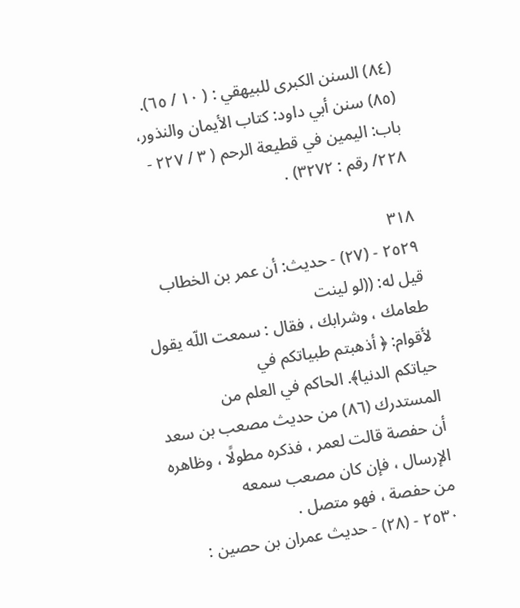(٨٤) السنن الكبرى للبيهقي : ( ١٠ / ٦٥).
(٨٥) سنن أبي داود: كتاب الأيمان والنذور، باب: اليمين في قطيعة الرحم ( ٣ / ٢٢٧ -
٢٢٨/ رقم : ٣٢٧٢) .

٣١٨
٢٥٢٩ - (٢٧) - حديث: أن عمر بن الخطاب قيل له: ((لو لينت
طعامك ، وشرابك ، فقال : سمعت اللّه يقول لأقوام: ﴿ أذهبتم طبياتكم في
حياتكم الدنيا﴾. الحاكم في العلم من المستدرك (٨٦) من حديث مصعب بن سعد
أن حفصة قالت لعمر ، فذكره مطولًا ، وظاهره الإرسال ، فإن كان مصعب سمعه
من حفصة ، فهو متصل .
٢٥٣٠ - (٢٨) - حديث عمران بن حصين :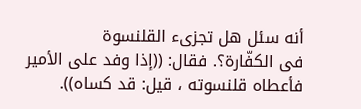أنه سئل هل تجزىء القلنسوة
فى الكفّارة؟. فقال: ((إذا وفد على الأمير فأعطاه قلنسوته ، قيل: قد كساه)).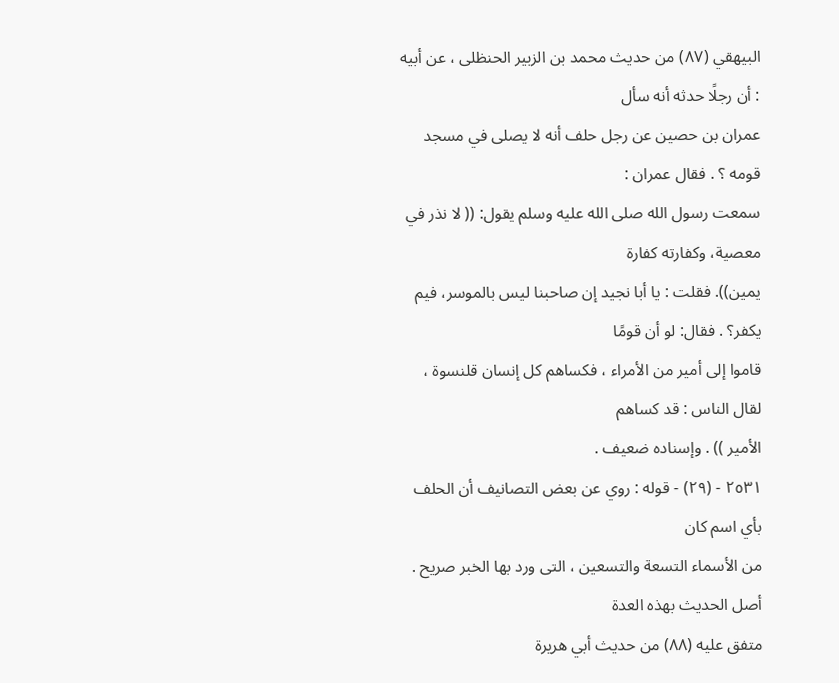البيهقي (٨٧) من حديث محمد بن الزبير الحنظلى ، عن أبيه : أن رجلًا حدثه أنه سأل
عمران بن حصين عن رجل حلف أنه لا يصلى في مسجد قومه ؟ . فقال عمران :
سمعت رسول الله صلى الله عليه وسلم يقول: (( لا نذر في معصية، وكفارته كفارة
يمين)). فقلت : يا أبا نجيد إن صاحبنا ليس بالموسر، فيم يكفر؟ . فقال: لو أن قومًا
قاموا إلى أمير من الأمراء ، فكساهم كل إنسان قلنسوة ، لقال الناس : قد كساهم
الأمير )) . وإسناده ضعيف .
٢٥٣١ - (٢٩) - قوله : روي عن بعض التصانيف أن الحلف بأي اسم كان
من الأسماء التسعة والتسعين ، التى ورد بها الخبر صريح . أصل الحديث بهذه العدة
متفق عليه (٨٨) من حديث أبي هريرة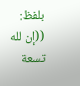بلفظ: ((إن لله تسعة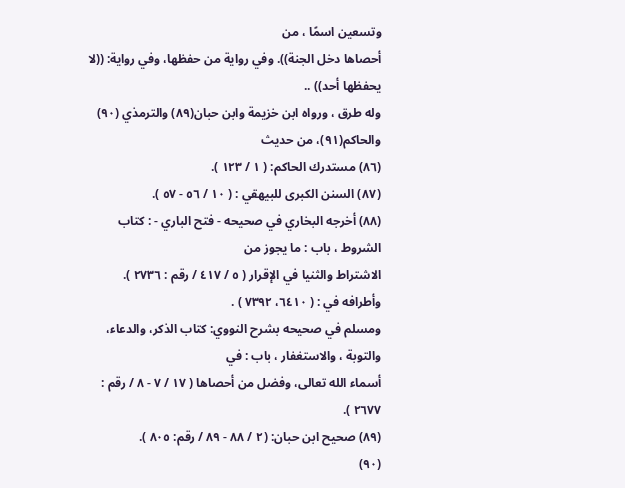وتسعين اسمًا ، من
أحصاها دخل الجنة)). وفي رواية من حفظها، وفي رواية: ((لا يحفظها أحد)) ..
وله طرق ، ورواه ابن خزيمة وابن حبان(٨٩) والترمذي (٩٠) والحاكم(٩١)، من حديث
(٨٦) مستدرك الحاكم: ( ١ / ١٢٣ ).
(٨٧) السنن الكبرى للبيهقي : ( ١٠ / ٥٦ - ٥٧ ).
(٨٨) أخرجه البخاري في صحيحه - فتح الباري - : كتاب الشروط ، باب : ما يجوز من
الاشتراط والثنيا في الإقرار ( ٥ / ٤١٧ / رقم : ٢٧٣٦ ).
وأطرافه في : ( ٦٤١٠، ٧٣٩٢ ) .
ومسلم في صحيحه بشرح النووي: كتاب الذكر، والدعاء، والتوبة ، والاستغفار ، باب : في
أسماء الله تعالى، وفضل من أحصاها ( ١٧ / ٧ - ٨ / رقم : ٢٦٧٧ ).
(٨٩) صحيح ابن حبان: (٢ / ٨٨ - ٨٩ / رقم: ٨٠٥ ).
(٩٠)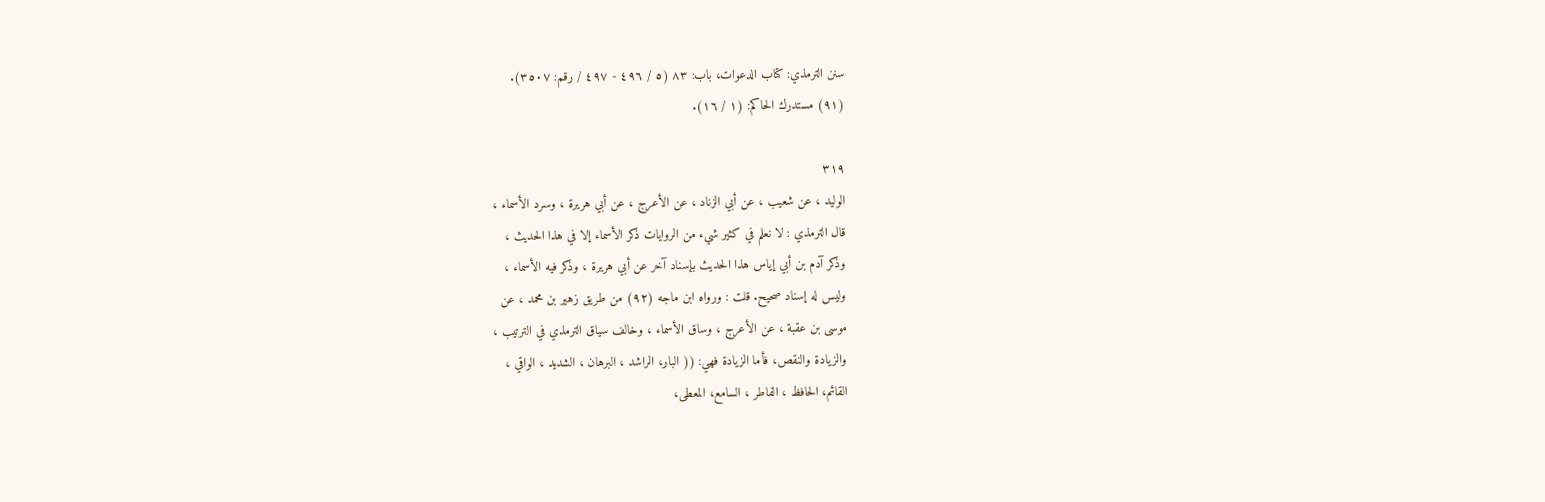سنن الترمذي: كتاب الدعوات، باب: ٨٣ (٥ / ٤٩٦ - ٤٩٧ / رقم: ٣٥٠٧).
(٩١) مستدرك الحاكم: (١ / ١٦).

٣١٩
الوليد ، عن شعيب ، عن أبي الزناد ، عن الأعرج ، عن أبي هريرة ، وسرد الأسماء ،
قال الترمذي : لا نعلم في كثير شيء من الروايات ذكر الأسماء إلا في هذا الحديث ،
وذكر آدم بن أبي إياس هذا الحديث بإسناد آخر عن أبي هريرة ، وذكر فيه الأسماء ،
وليس له إسناد صحيح. قلت : ورواه ابن ماجه (٩٢) من طريق زهير بن محمد ، عن
موسى بن عقبة ، عن الأعرج ، وساق الأسماء ، وخالف سياق الترمذي في الترتيب ،
والزيادة والنقص، فأما الزيادة فهي: (( البار، الراشد ، البرهان ، الشديد ، الواقي ،
القائم، الحافظ ، الفاطر ، السامع، المعطى،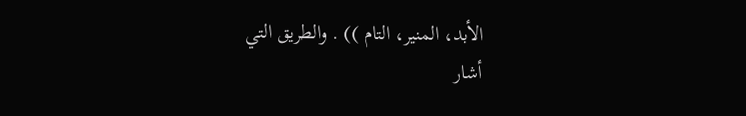الأبد، المنير، التام )) . والطريق التي
أشار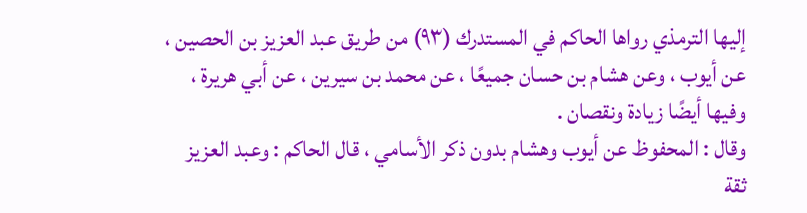إليها الترمذي رواها الحاكم في المستدرك (٩٣) من طريق عبد العزيز بن الحصين ،
عن أيوب ، وعن هشام بن حسان جميعًا ، عن محمد بن سيرين ، عن أبي هريرة ،
وفيها أيضًا زيادة ونقصان .
وقال : المحفوظ عن أيوب وهشام بدون ذكر الأسامي ، قال الحاكم : وعبد العزيز
ثقة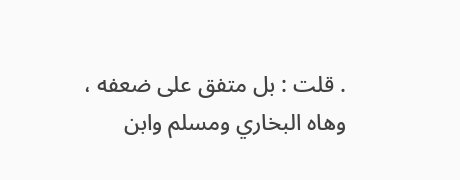. قلت : بل متفق على ضعفه ، وهاه البخاري ومسلم وابن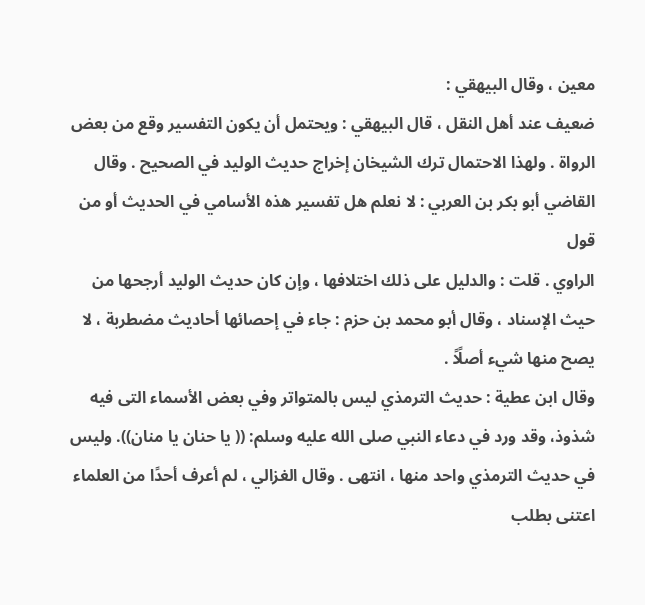معين ، وقال البيهقي :
ضعيف عند أهل النقل ، قال البيهقي : ويحتمل أن يكون التفسير وقع من بعض
الرواة . ولهذا الاحتمال ترك الشيخان إخراج حديث الوليد في الصحيح . وقال
القاضي أبو بكر بن العربي : لا نعلم هل تفسير هذه الأسامي في الحديث أو من قول
الراوي . قلت : والدليل على ذلك اختلافها ، وإن كان حديث الوليد أرجحها من
حيث الإسناد ، وقال أبو محمد بن حزم : جاء في إحصائها أحاديث مضطربة ، لا
يصح منها شيء أصلًاً .
وقال ابن عطية : حديث الترمذي ليس بالمتواتر وفي بعض الأسماء التى فيه
شذوذ، وقد ورد في دعاء النبي صلى الله عليه وسلم: (( يا حنان يا منان)). وليس
في حديث الترمذي واحد منها ، انتهى . وقال الغزالي ، لم أعرف أحدًا من العلماء
اعتنى بطلب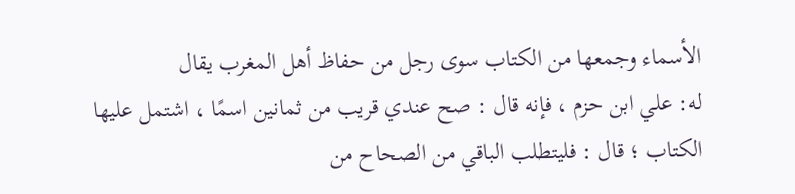الأسماء وجمعها من الكتاب سوى رجل من حفاظ أهل المغرب يقال
له: علي ابن حزم ، فإنه قال : صح عندي قريب من ثمانين اسمًا ، اشتمل عليها
الكتاب ؛ قال : فليتطلب الباقي من الصحاح من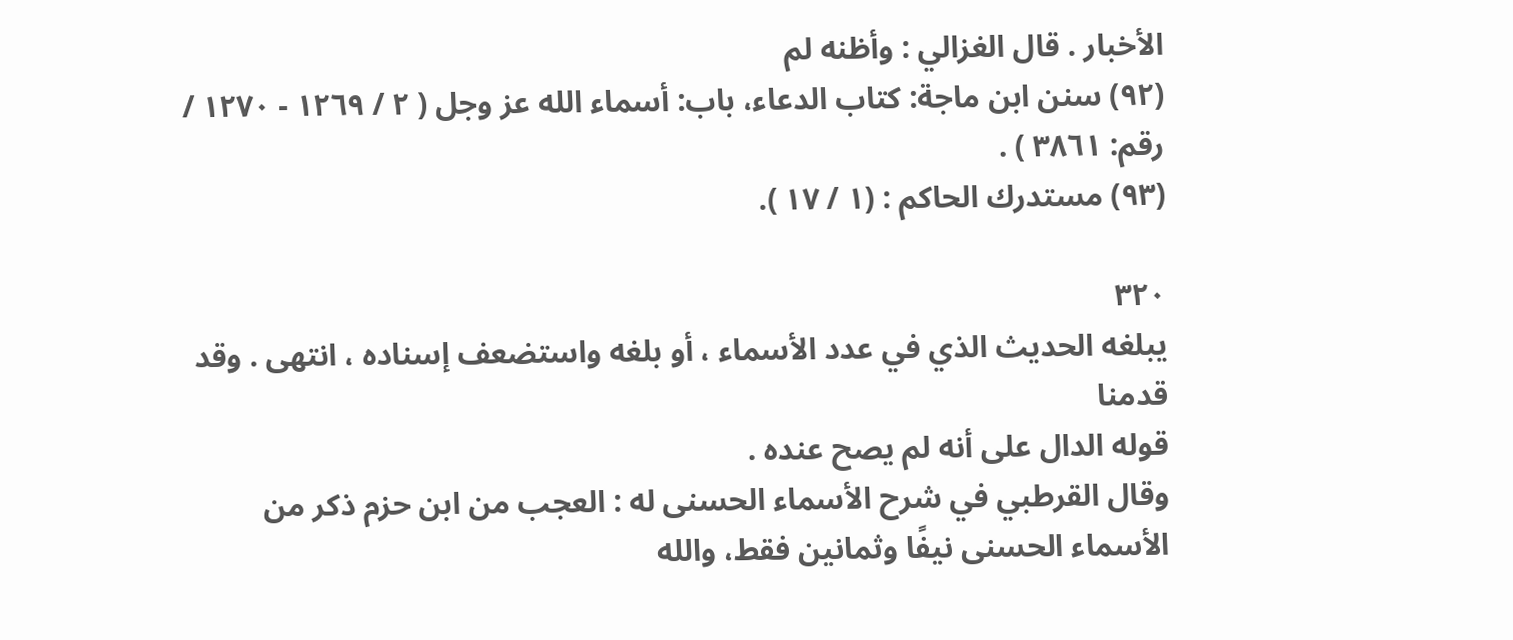الأخبار . قال الغزالي : وأظنه لم
(٩٢) سنن ابن ماجة: كتاب الدعاء، باب: أسماء الله عز وجل ( ٢ / ١٢٦٩ - ١٢٧٠ /
رقم: ٣٨٦١ ) .
(٩٣) مستدرك الحاكم : (١ / ١٧ ).

٣٢٠
يبلغه الحديث الذي في عدد الأسماء ، أو بلغه واستضعف إسناده ، انتهى . وقد قدمنا
قوله الدال على أنه لم يصح عنده .
وقال القرطبي في شرح الأسماء الحسنى له : العجب من ابن حزم ذكر من
الأسماء الحسنى نيفًا وثمانين فقط، والله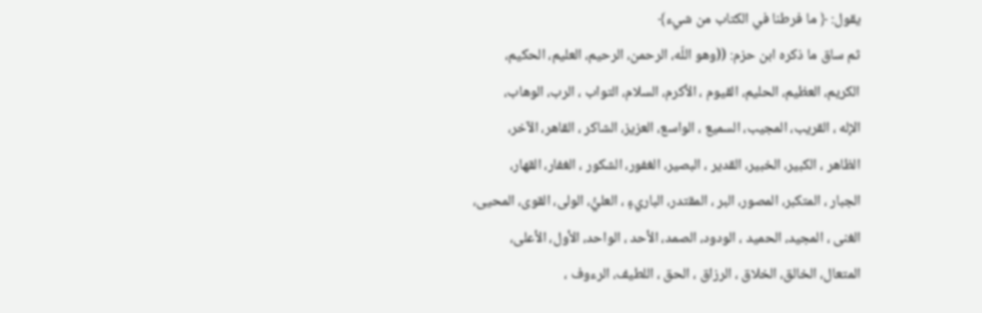يقول: ﴿ ما فرطنا في الكتاب من شيء﴾
ثم ساق ما ذكره ابن حزم: ((وهو اللّه، الرحمن، الرحيم، العليم، الحكيم،
الكريم، العظيم، الحليم، القيوم ، الأكرم، السلام، التواب ، الرب، الوهاب،
الإله ، القريب، المجيب، السميع ، الواسع، العزيز، الشاكر ، القاهر، الآخر،
الظاهر ، الكبير، الخبير، القدير ، البصير، الغفور، الشكور ، الغفار، القهار،
الجبار ، المتكبر، المصور، البر ، المقتدر، الباريءٍ ، العليُّ، الولى، القوى، المحيى،
الغنى ، المجيد، الحميد ، الودود، الصمد، الأحد ، الواحد، الأول، الأعلى،
المتعال، الخالق، الخلاق ، الرزاق ، الحق ، اللطيف، الرءوف ،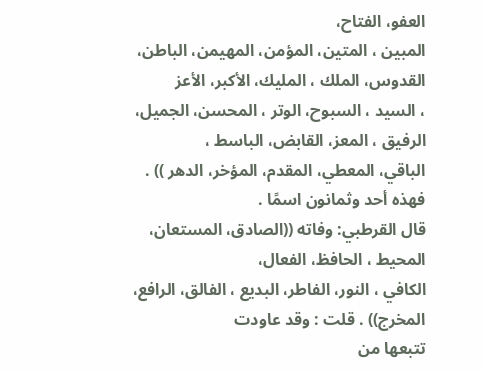العفو، الفتاح،
المبين ، المتين، المؤمن، المهيمن، الباطن، القدوس، الملك ، المليك، الأكبر، الأعز
، السيد ، السبوح، الوتر ، المحسن، الجميل، الرفيق ، المعز، القابض، الباسط ،
الباقي، المعطي، المقدم، المؤخر، الدهر )) . فهذه أحد وثمانون اسمًا .
قال القرطبي: وفاته ((الصادق، المستعان، المحيط ، الحافظ، الفعال،
الكافي ، النور، الفاطر، البديع ، الفالق، الرافع، المخرج)) . قلت : وقد عاودت
تتبعها من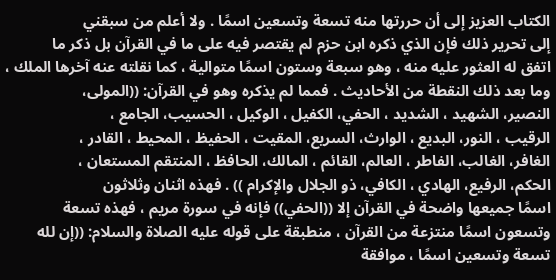الكتاب العزيز إلى أن حررتها منه تسعة وتسعين اسمًا . ولا أعلم من سبقني
إلى تحرير ذلك فإن الذي ذكره ابن حزم لم يقتصر فيه على ما في القرآن بل ذكر ما
اتفق له العثور عليه منه ، وهو سبعة وستون اسمًا متوالية ، كما نقلته عنه آخرها الملك ،
وما بعد ذلك النقطة من الأحاديث . فمما لم يذكره وهو في القرآن: ((المولى،
النصير، الشهيد ، الشديد ، الحفي، الكفيل ، الوكيل ، الحسيب، الجامع ،
الرقيب ، النور، البديع ، الوارث، السريع، المقيت ، الحفيظ ، المحيط ، القادر ،
الغافر، الغالب، الفاطر ، العالم، القائم ، المالك، الحافظ ، المنتقم المستعان ،
الحكم، الرفيع، الهادي ، الكافي، ذو الجلال والإكرام )) . فهذه اثنان وثلاثون
اسمًا جميعها واضحة في القرآن إلا ((الحفي)) فإنه في سورة مريم ، فهذه تسعة
وتسعون اسمًا منتزعة من القرآن ، منطبقة على قوله عليه الصلاة والسلام: ((إن لله
تسعة وتسعين اسمًا ، موافقة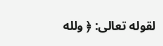لقوله تعالى: ﴿ ولله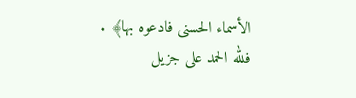الأسماء الحسنى فادعوه بها﴾ .
فلله الحمد على جزيل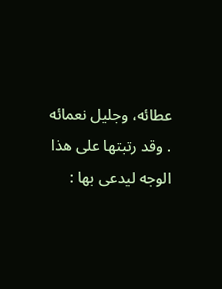عطائه، وجليل نعمائه . وقد رتبتها على هذا الوجه ليدعى بها :